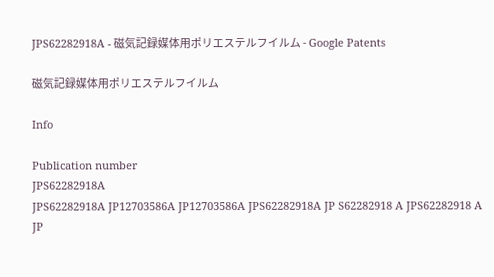JPS62282918A - 磁気記録媒体用ポリエステルフイルム - Google Patents

磁気記録媒体用ポリエステルフイルム

Info

Publication number
JPS62282918A
JPS62282918A JP12703586A JP12703586A JPS62282918A JP S62282918 A JPS62282918 A JP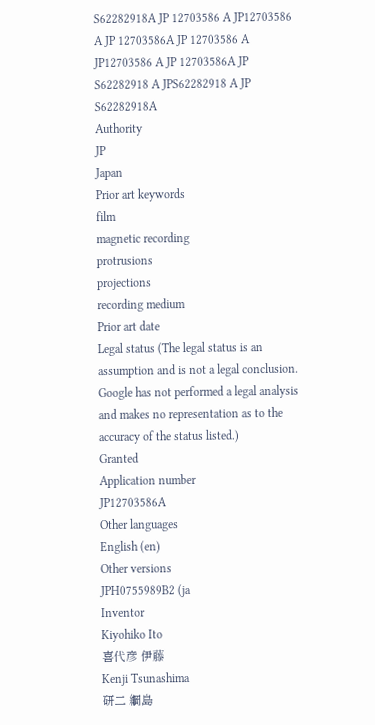S62282918A JP 12703586 A JP12703586 A JP 12703586A JP 12703586 A JP12703586 A JP 12703586A JP S62282918 A JPS62282918 A JP S62282918A
Authority
JP
Japan
Prior art keywords
film
magnetic recording
protrusions
projections
recording medium
Prior art date
Legal status (The legal status is an assumption and is not a legal conclusion. Google has not performed a legal analysis and makes no representation as to the accuracy of the status listed.)
Granted
Application number
JP12703586A
Other languages
English (en)
Other versions
JPH0755989B2 (ja
Inventor
Kiyohiko Ito
喜代彦 伊藤
Kenji Tsunashima
研二 綱島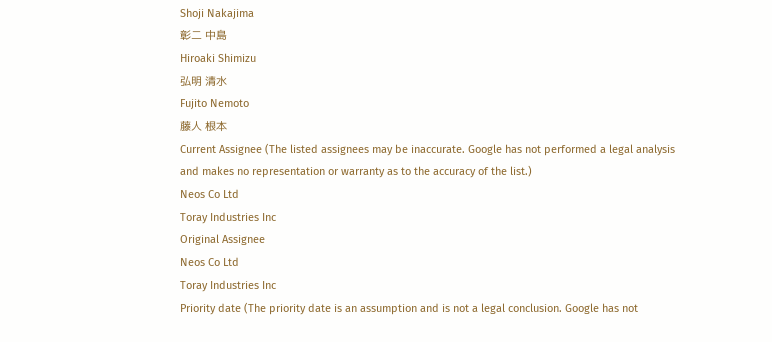Shoji Nakajima
彰二 中島
Hiroaki Shimizu
弘明 清水
Fujito Nemoto
藤人 根本
Current Assignee (The listed assignees may be inaccurate. Google has not performed a legal analysis and makes no representation or warranty as to the accuracy of the list.)
Neos Co Ltd
Toray Industries Inc
Original Assignee
Neos Co Ltd
Toray Industries Inc
Priority date (The priority date is an assumption and is not a legal conclusion. Google has not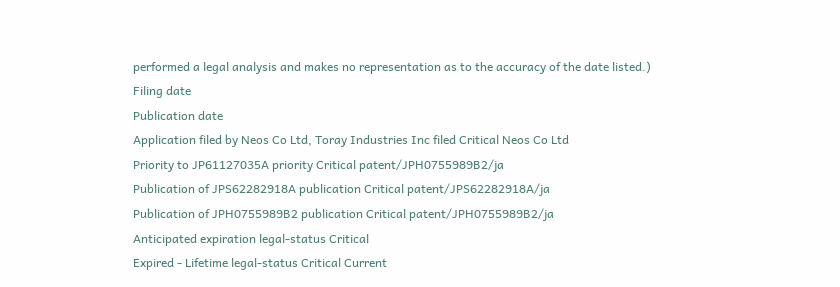performed a legal analysis and makes no representation as to the accuracy of the date listed.)
Filing date
Publication date
Application filed by Neos Co Ltd, Toray Industries Inc filed Critical Neos Co Ltd
Priority to JP61127035A priority Critical patent/JPH0755989B2/ja
Publication of JPS62282918A publication Critical patent/JPS62282918A/ja
Publication of JPH0755989B2 publication Critical patent/JPH0755989B2/ja
Anticipated expiration legal-status Critical
Expired - Lifetime legal-status Critical Current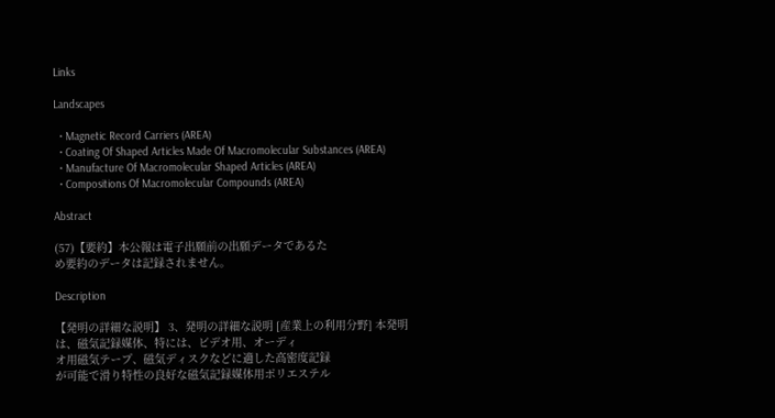Links

Landscapes

  • Magnetic Record Carriers (AREA)
  • Coating Of Shaped Articles Made Of Macromolecular Substances (AREA)
  • Manufacture Of Macromolecular Shaped Articles (AREA)
  • Compositions Of Macromolecular Compounds (AREA)

Abstract

(57)【要約】本公報は電子出願前の出願データであるた
め要約のデータは記録されません。

Description

【発明の詳細な説明】 3、発明の詳細な説明 [産業上の利用分野] 本発明は、磁気記録媒体、特には、ビデオ用、オーディ
オ用磁気テープ、磁気ディスクなどに適した高密度記録
が可能で滑り特性の良好な磁気記録媒体用ポリエステル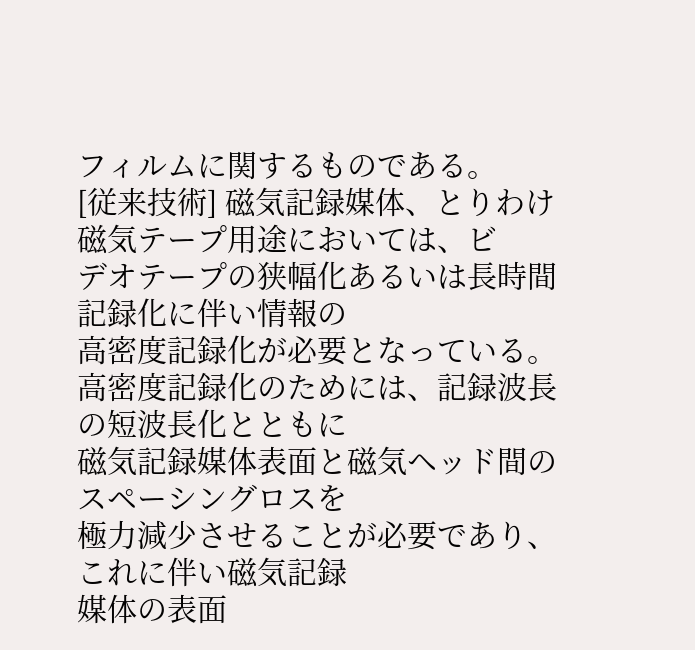フィルムに関するものである。
[従来技術] 磁気記録媒体、とりわけ磁気テープ用途においては、ビ
デオテープの狭幅化あるいは長時間記録化に伴い情報の
高密度記録化が必要となっている。
高密度記録化のためには、記録波長の短波長化とともに
磁気記録媒体表面と磁気ヘッド間のスペーシングロスを
極力減少させることが必要であり、これに伴い磁気記録
媒体の表面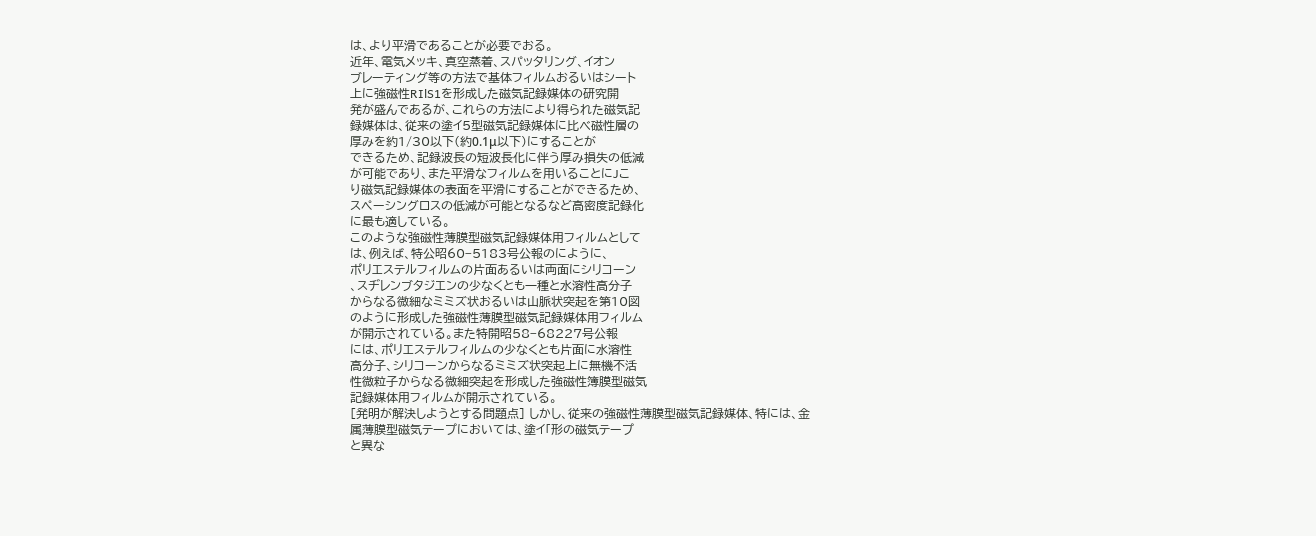は、より平滑であることが必要でおる。
近年、電気メッキ、真空蒸着、スパッタリング、イオン
ブレーティング等の方法で基体フィルムおるいはシート
上に強磁性RIlS1を形成した磁気記録媒体の研究開
発が盛んであるが、これらの方法により得られた磁気記
録媒体は、従来の塗イ5型磁気記録媒体に比べ磁性層の
厚みを約1/30以下(約0.1μ以下)にすることが
できるため、記録波長の短波長化に伴う厚み損失の低減
が可能であり、また平滑なフィルムを用いることにJこ
り磁気記録媒体の表面を平滑にすることができるため、
スペーシングロスの低減が可能となるなど高密度記録化
に最も適している。
このような強磁性薄膜型磁気記録媒体用フィルムとして
は、例えば、特公昭60−5183号公報のにように、
ポリエステルフィルムの片面あるいは両面にシリコーン
、スヂレンブタジエンの少なくとも一種と水溶性高分子
からなる微細なミミズ状おるいは山脈状突起を第10図
のように形成した強磁性薄膜型磁気記録媒体用フィルム
が開示されている。また特開昭58−68227号公報
には、ポリエステルフィルムの少なくとも片面に水溶性
高分子、シリコーンからなるミミズ状突起上に無機不活
性微粒子からなる微細突起を形成した強磁性簿膜型磁気
記録媒体用フィルムが開示されている。
[発明が解決しようとする問題点] しかし、従来の強磁性薄膜型磁気記録媒体、特には、金
属薄膜型磁気テープにおいては、塗イ「形の磁気テープ
と異な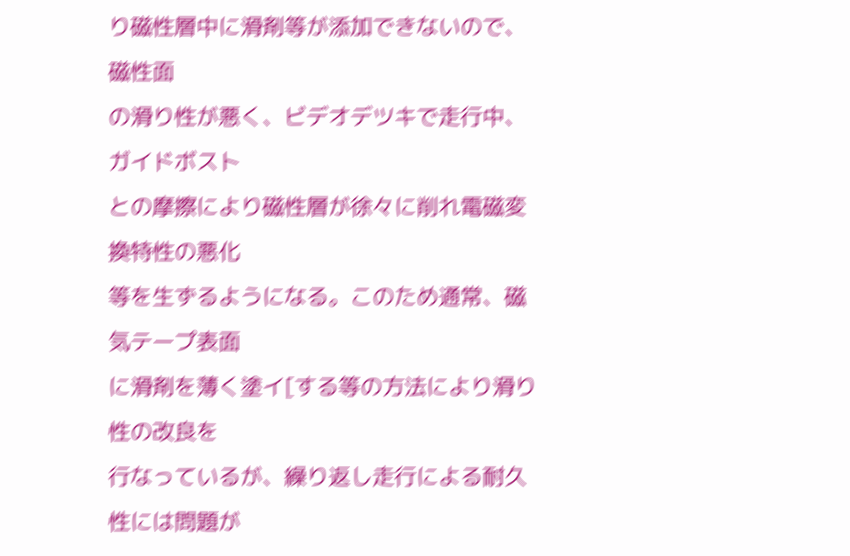り磁性層中に滑剤等が添加できないので、磁性面
の滑り性が悪く、ビデオデツキで走行中、ガイドボスト
との摩擦により磁性層が徐々に削れ電磁変換特性の悪化
等を生ずるようになる。このため通常、磁気テープ表面
に滑剤を薄く塗イ[する等の方法により滑り性の改良を
行なっているが、繰り返し走行による耐久性には問題が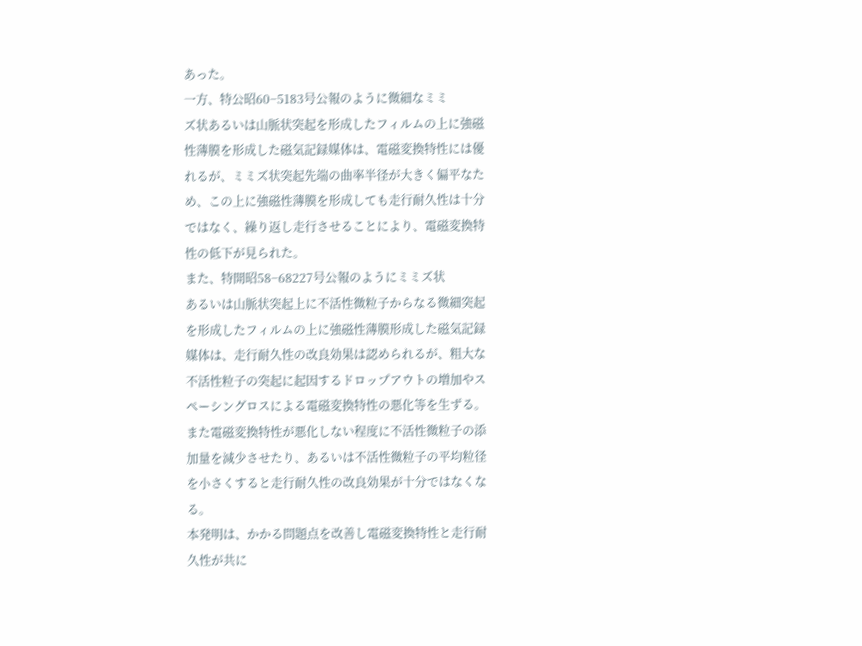あった。
一方、特公昭60−5183号公報のように微細なミミ
ズ状あるいは山脈状突起を形成したフィルムの上に強磁
性薄膜を形成した磁気記録媒体は、電磁変換特性には優
れるが、ミミズ状突起先端の曲率半径が大きく偏平なた
め、この上に強磁性薄膜を形成しても走行耐久性は十分
ではなく、繰り返し走行させることにより、電磁変換特
性の低下が見られた。
また、特開昭58−68227号公報のようにミミズ状
あるいは山脈状突起上に不活性微粒子からなる微細突起
を形成したフィルムの上に強磁性薄膜形成した磁気記録
媒体は、走行耐久性の改良効果は認められるが、粗大な
不活性粒子の突起に起因するドロップアウトの増加やス
ペーシングロスによる電磁変換特性の悪化等を生ずる。
また電磁変換特性が悪化しない程度に不活性微粒子の添
加量を減少させたり、あるいは不活性微粒子の平均粒径
を小さくすると走行耐久性の改良効果が十分ではなくな
る。
本発明は、かかる問題点を改善し電磁変換特性と走行耐
久性が共に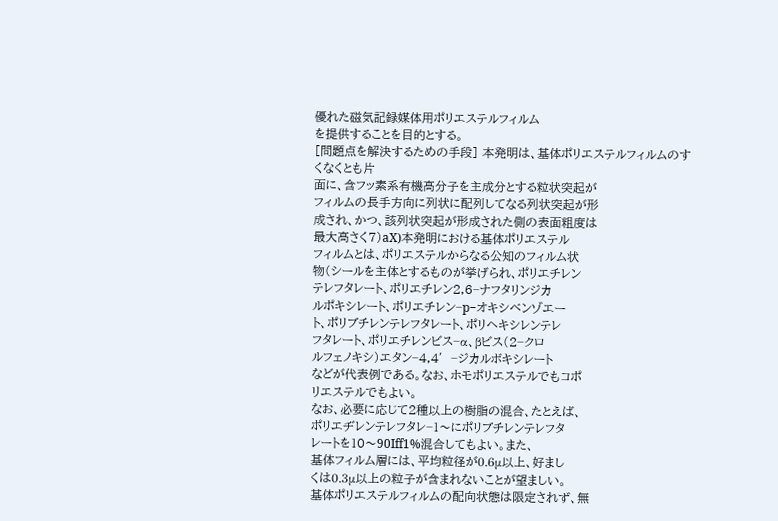優れた磁気記録媒体用ポリエステルフィルム
を提供することを目的とする。
[問題点を解決するための手段] 本発明は、基体ポリエステルフィルムのすくなくとも片
面に、含フッ素系有機高分子を主成分とする粒状突起が
フィルムの長手方向に列状に配列してなる列状突起が形
成され、かつ、該列状突起が形成された側の表面粗度は
最大高さく7)aX)本発明における基体ポリエステル
フィルムとは、ポリエステルからなる公知のフィルム状
物(シールを主体とするものが挙げられ、ポリエチレン
テレフタレート、ポリエチレン2,6−ナフタリンジカ
ルポキシレート、ポリエチレン−p−オキシベンゾエー
ト、ポリブチレンテレフタレート、ポリヘキシレンテレ
フタレート、ポリエチレンビス−α、βビス(2−クロ
ルフェノキシ)エタン−4,4′−ジカルボキシレート
などが代表例である。なお、ホモポリエステルでもコポ
リエステルでもよい。
なお、必要に応じて2種以上の樹脂の混合、たとえば、
ポリエヂレンテレフタレ−1〜にポリブチレンテレフタ
レートを10〜90Iff1%混合してもよい。また、
基体フィルム層には、平均粒径が0.6μ以上、好まし
くは0.3μ以上の粒子が含まれないことが望ましい。
基体ポリエステルフィルムの配向状態は限定されず、無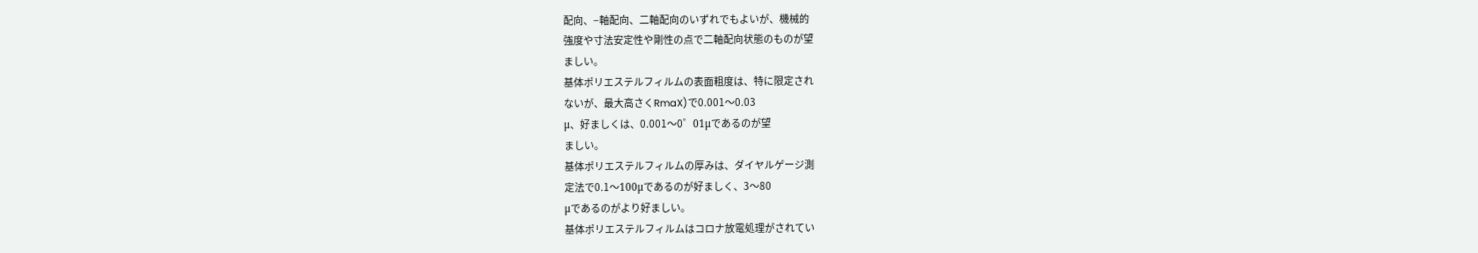配向、−軸配向、二軸配向のいずれでもよいが、機械的
強度や寸法安定性や剛性の点で二軸配向状態のものが望
ましい。
基体ポリエステルフィルムの表面粗度は、特に限定され
ないが、最大高さくRmaX)で0.001〜0.03
μ、好ましくは、0.001〜0゜01μであるのが望
ましい。
基体ポリエステルフィルムの厚みは、ダイヤルゲージ測
定法で0.1〜100μであるのが好ましく、3〜80
μであるのがより好ましい。
基体ポリエステルフィルムはコロナ放電処理がされてい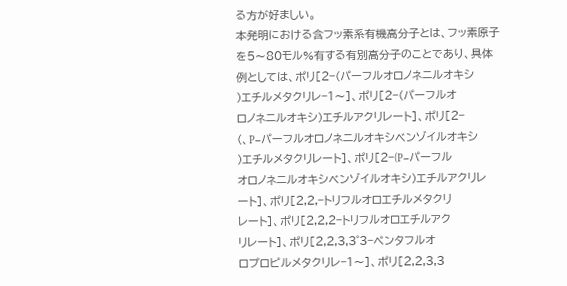る方が好ましい。
本発明における含フッ素系有機高分子とは、フッ素原子
を5〜80モル%有する有別高分子のことであり、具体
例としては、ポリ[2−(パーフルオロノネニルオキシ
)エチルメタクリレ−1〜]、ポリ[2−(パーフルオ
ロノネニルオキシ)エチルアクリレート]、ポリ[2−
(、P−パーフルオロノネニルオキシベンゾイルオキシ
)エチルメタクリレート]、ポリ[2−(P−パーフル
オロノネニルオキシベンゾイルオキシ)エチルアクリレ
ート]、ポリ[2,2,−トリフルオロエチルメタクリ
レート]、ポリ[2,2,2−トリフルオロエチルアク
リレート]、ポリ[2,2,3,3゜3−ペンタフルオ
ロプロピルメタクリレ−1〜]、ポリ[2,2,3,3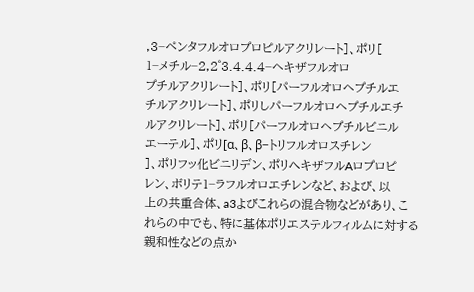,3−ペンタフルオロプロピルアクリレート]、ポリ[
1−メチル−2,2゜3.4.4.4−ヘキザフルオロ
プチルアクリレート]、ポリ[パーフルオロヘプチルエ
チルアクリレート]、ポリしパーフルオロヘプチルエチ
ルアクリレート]、ポリ[パーフルオロヘプチルビニル
エーテル]、ポリ[α、β、β−トリフルオロスチレン
]、ポリフッ化ビニリデン、ポリへキザフルAロプロピ
レン、ボリテ1−ラフルオロエチレンなど、および、以
上の共重合体、a3よびこれらの混合物などがあり、こ
れらの中でも、特に基体ポリエステルフィルムに対する
親和性などの点か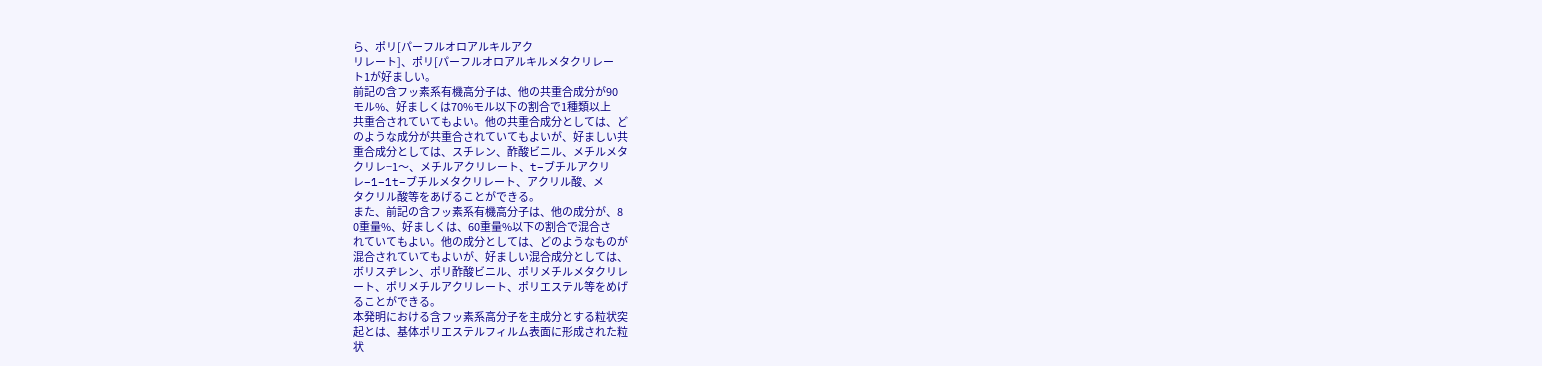ら、ポリ[パーフルオロアルキルアク
リレート]、ポリ[パーフルオロアルキルメタクリレー
ト1が好ましい。
前記の含フッ素系有機高分子は、他の共重合成分が90
モル%、好ましくは70%モル以下の割合で1種類以上
共重合されていてもよい。他の共重合成分としては、ど
のような成分が共重合されていてもよいが、好ましい共
重合成分としては、スチレン、酢酸ビニル、メチルメタ
クリレ−1〜、メチルアクリレート、t−ブチルアクリ
レ−1−1t−ブチルメタクリレート、アクリル酸、メ
タクリル酸等をあげることができる。
また、前記の含フッ素系有機高分子は、他の成分が、8
0重量%、好ましくは、60重量%以下の割合で混合さ
れていてもよい。他の成分としては、どのようなものが
混合されていてもよいが、好ましい混合成分としては、
ボリスヂレン、ポリ酢酸ビニル、ポリメチルメタクリレ
ート、ポリメチルアクリレート、ポリエステル等をめげ
ることができる。
本発明における含フッ素系高分子を主成分とする粒状突
起とは、基体ポリエステルフィルム表面に形成された粒
状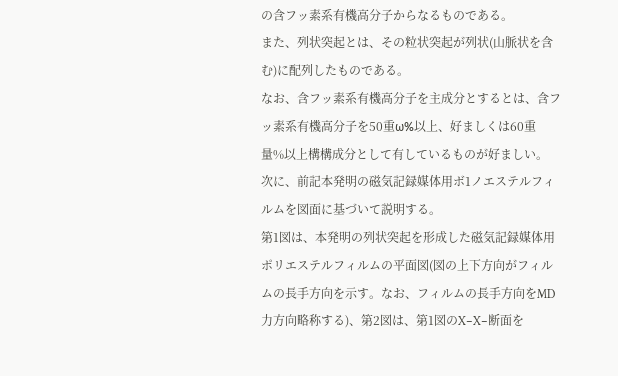の含フッ素系有機高分子からなるものである。
また、列状突起とは、その粒状突起が列状(山脈状を含
む)に配列したものである。
なお、含フッ素系有機高分子を主成分とするとは、含フ
ッ素系有機高分子を50重ω%以上、好ましくは60重
量%以上構構成分として有しているものが好ましい。
次に、前記本発明の磁気記録媒体用ボ1ノエステルフィ
ルムを図面に基づいて説明する。
第1図は、本発明の列状突起を形成した磁気記録媒体用
ポリエステルフィルムの平面図(図の上下方向がフィル
ムの長手方向を示す。なお、フィルムの長手方向をMD
力方向略称する)、第2図は、第1図のX−X−断面を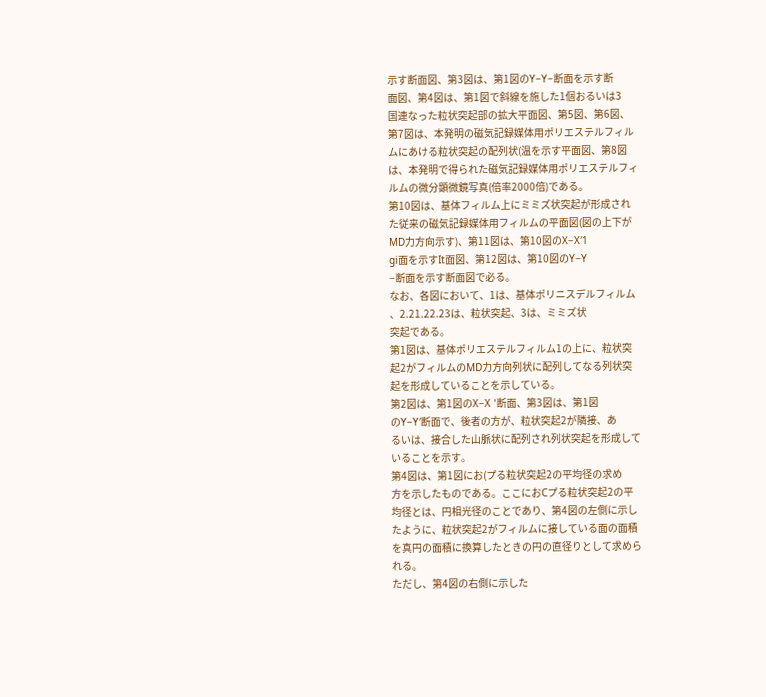示す断面図、第3図は、第1図のY−Y−断面を示す断
面図、第4図は、第1図で斜線を施した1個おるいは3
国連なった粒状突起部の拡大平面図、第5図、第6図、
第7図は、本発明の磁気記録媒体用ポリエステルフィル
ムにあける粒状突起の配列状(温を示す平面図、第8図
は、本発明で得られた磁気記録媒体用ポリエステルフィ
ルムの微分顕微鏡写真(倍率2000倍)である。
第10図は、基体フィルム上にミミズ状突起が形成され
た従来の磁気記録媒体用フィルムの平面図(図の上下が
MD力方向示す)、第11図は、第10図のX−X′1
gi面を示すIt面図、第12図は、第10図のY−Y
−断面を示す断面図で必る。
なお、各図において、1は、基体ポリニスデルフィルム
、2.21.22.23は、粒状突起、3は、ミミズ状
突起である。
第1図は、基体ポリエステルフィルム1の上に、粒状突
起2がフィルムのMD力方向列状に配列してなる列状突
起を形成していることを示している。
第2図は、第1図のX−X ′断面、第3図は、第1図
のY−Y′断面で、後者の方が、粒状突起2が隣接、あ
るいは、接合した山脈状に配列され列状突起を形成して
いることを示す。
第4図は、第1図にお(プる粒状突起2の平均径の求め
方を示したものである。ここにおCプる粒状突起2の平
均径とは、円相光径のことであり、第4図の左側に示し
たように、粒状突起2がフィルムに接している面の面積
を真円の面積に換算したときの円の直径りとして求めら
れる。
ただし、第4図の右側に示した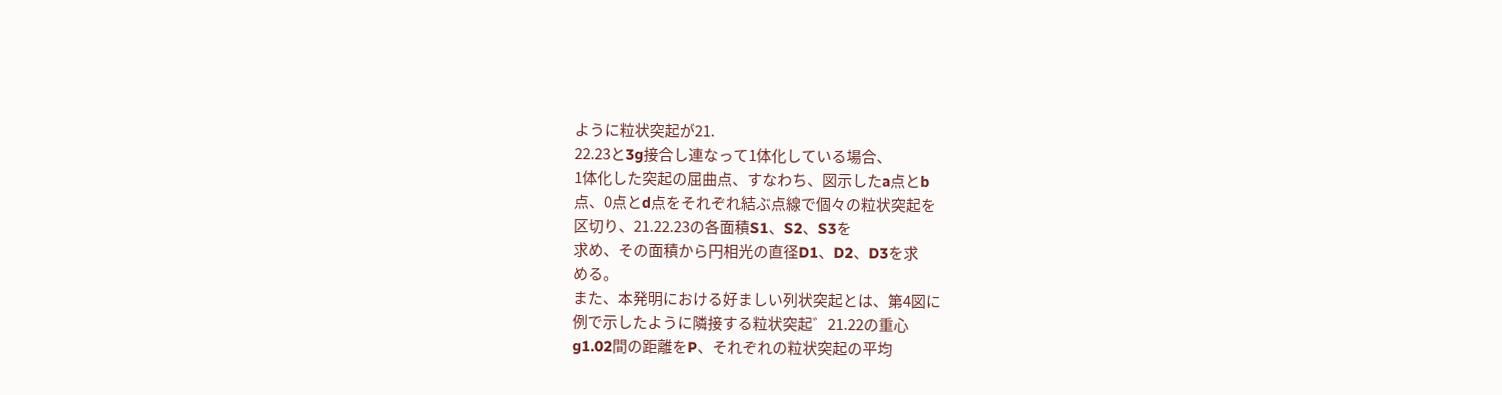ように粒状突起が21.
22.23と3g接合し連なって1体化している場合、
1体化した突起の屈曲点、すなわち、図示したa点とb
点、0点とd点をそれぞれ結ぶ点線で個々の粒状突起を
区切り、21.22.23の各面積S1、S2、S3を
求め、その面積から円相光の直径D1、D2、D3を求
める。
また、本発明における好ましい列状突起とは、第4図に
例で示したように隣接する粒状突起゛21.22の重心
g1.02間の距離をP、それぞれの粒状突起の平均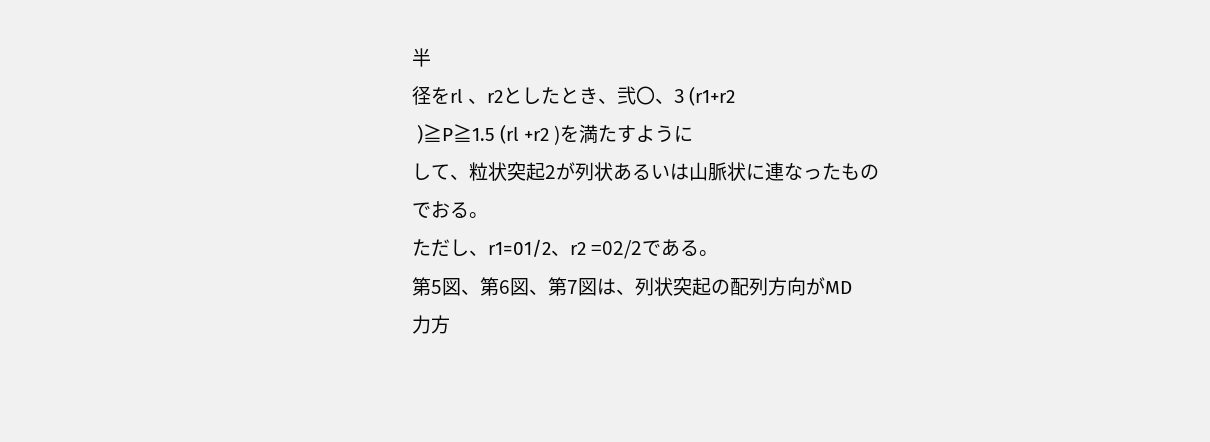半
径をrl 、r2としたとき、弐〇、3 (r1+r2
 )≧P≧1.5 (rl +r2 )を満たすように
して、粒状突起2が列状あるいは山脈状に連なったもの
でおる。
ただし、r1=01/2、r2 =02/2である。
第5図、第6図、第7図は、列状突起の配列方向がMD
力方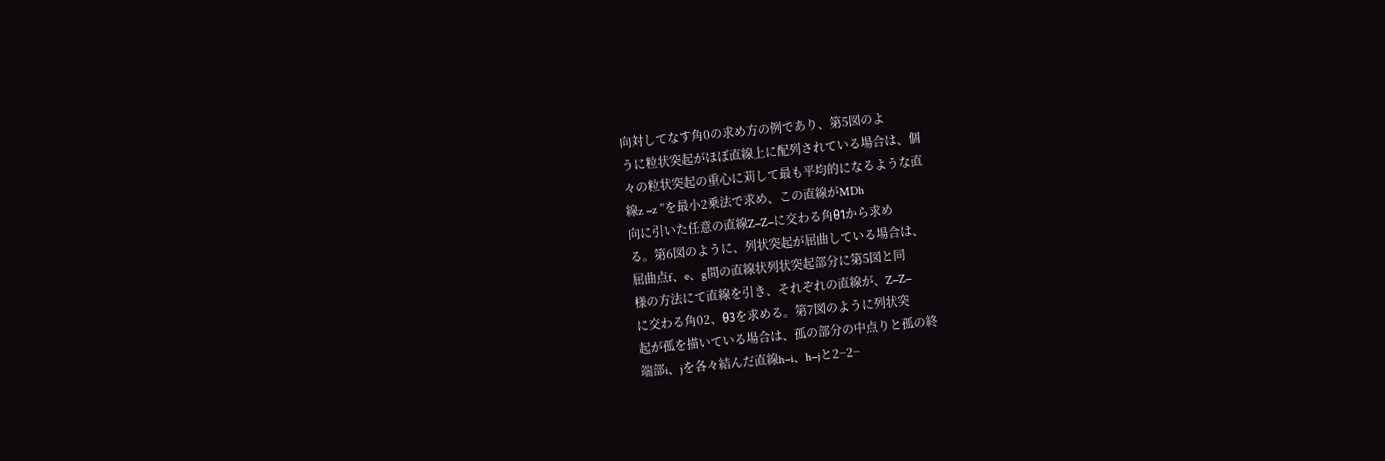向対してなす角0の求め方の例であり、第5図のよ
うに粒状突起がほぼ直線上に配列されている場合は、個
々の粒状突起の重心に苅して最も平均的になるような直
線z −z ”を最小2乗法で求め、この直線がMDh
向に引いた任意の直線Z−Z−に交わる角θ1から求め
る。第6図のように、列状突起が屈曲している場合は、
屈曲点f、e、g間の直線状列状突起部分に第5図と同
様の方法にて直線を引き、それぞれの直線が、Z−Z−
に交わる角02、θ3を求める。第7図のように列状突
起が孤を描いている場合は、孤の部分の中点りと孤の終
端部i、jを各々結んだ直線h−i、h−jと2−2−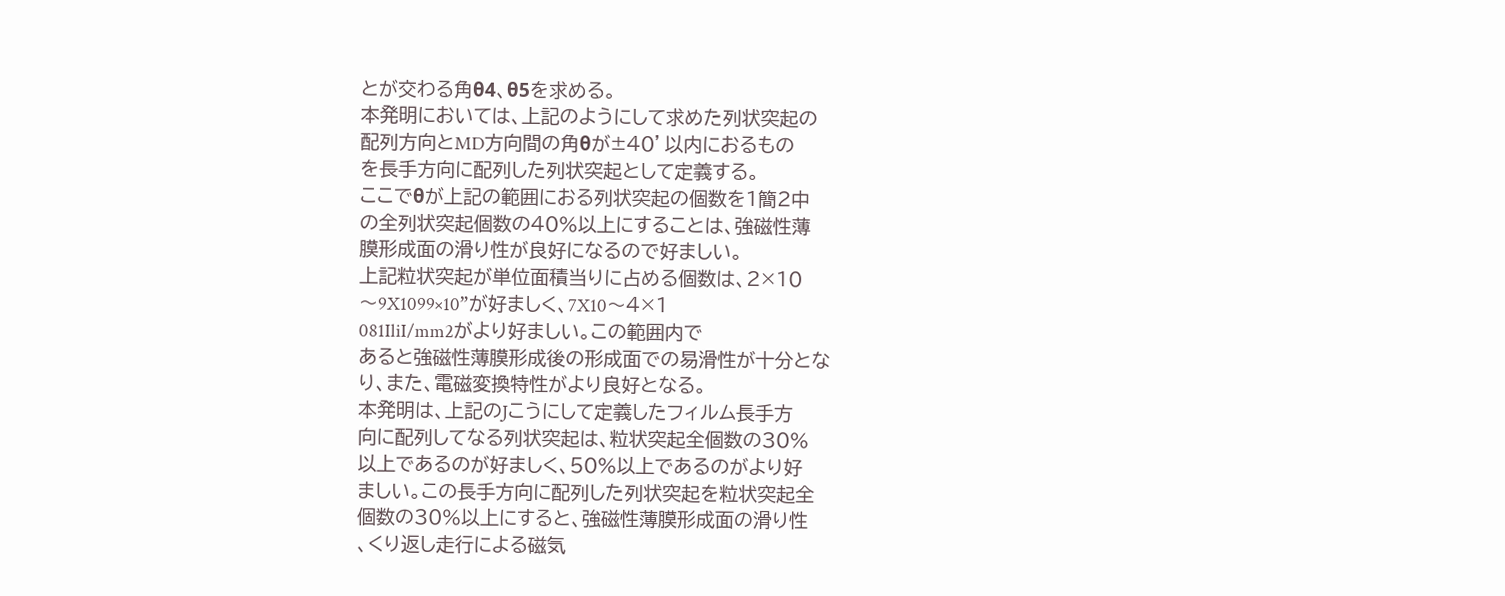とが交わる角θ4、θ5を求める。
本発明においては、上記のようにして求めた列状突起の
配列方向とMD方向間の角θが±40’以内におるもの
を長手方向に配列した列状突起として定義する。
ここでθが上記の範囲におる列状突起の個数を1簡2中
の全列状突起個数の40%以上にすることは、強磁性薄
膜形成面の滑り性が良好になるので好ましい。
上記粒状突起が単位面積当りに占める個数は、2×10
〜9X1099×10”が好ましく、7X10〜4×1
081IliI/mm2がより好ましい。この範囲内で
あると強磁性薄膜形成後の形成面での易滑性が十分とな
り、また、電磁変換特性がより良好となる。
本発明は、上記のJこうにして定義したフィルム長手方
向に配列してなる列状突起は、粒状突起全個数の30%
以上であるのが好ましく、50%以上であるのがより好
ましい。この長手方向に配列した列状突起を粒状突起全
個数の30%以上にすると、強磁性薄膜形成面の滑り性
、くり返し走行による磁気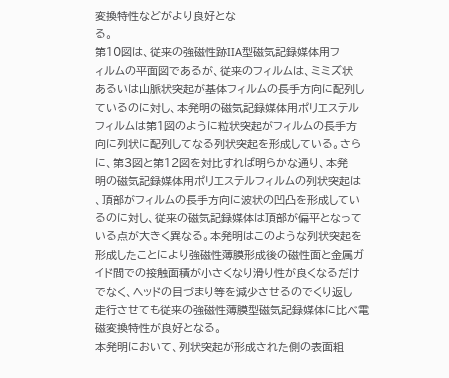変換特性などがより良好とな
る。
第10図は、従来の強磁性跡IIA型磁気記録媒体用フ
ィルムの平面図であるが、従来のフィルムは、ミミズ状
あるいは山脈状突起が基体フィルムの長手方向に配列し
ているのに対し、本発明の磁気記録媒体用ポリエステル
フィルムは第1図のように粒状突起がフィルムの長手方
向に列状に配列してなる列状突起を形成している。さら
に、第3図と第12図を対比すれば明らかな通り、本発
明の磁気記録媒体用ポリエステルフィルムの列状突起は
、頂部がフィルムの長手方向に波状の凹凸を形成してい
るのに対し、従来の磁気記録媒体は頂部が偏平となって
いる点が大きく異なる。本発明はこのような列状突起を
形成したことにより強磁性薄膜形成後の磁性面と金属ガ
イド間での接触面積が小さくなり滑り性が良くなるだけ
でなく、ヘッドの目づまり等を減少させるのでくり返し
走行させても従来の強磁性薄膜型磁気記録媒体に比べ電
磁変換特性が良好となる。
本発明において、列状突起が形成された側の表面粗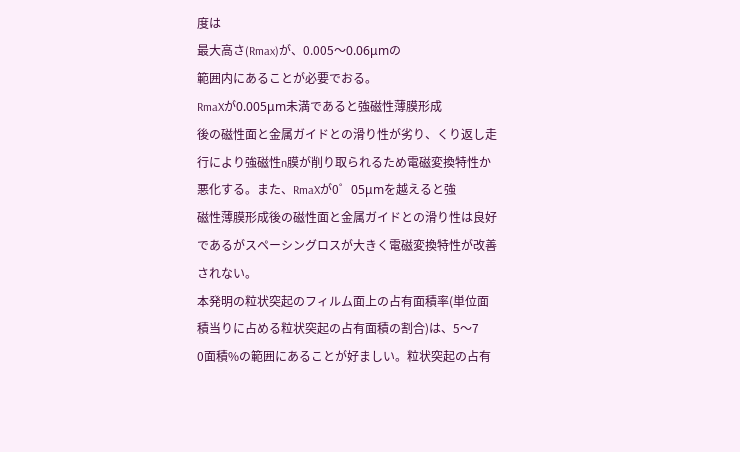度は
最大高さ(Rmax)が、0.005〜0.06μmの
範囲内にあることが必要でおる。
RmaXが0.005μm未満であると強磁性薄膜形成
後の磁性面と金属ガイドとの滑り性が劣り、くり返し走
行により強磁性n膜が削り取られるため電磁変換特性か
悪化する。また、RmaXが0゜05μmを越えると強
磁性薄膜形成後の磁性面と金属ガイドとの滑り性は良好
であるがスペーシングロスが大きく電磁変換特性が改善
されない。
本発明の粒状突起のフィルム面上の占有面積率(単位面
積当りに占める粒状突起の占有面積の割合)は、5〜7
0面積%の範囲にあることが好ましい。粒状突起の占有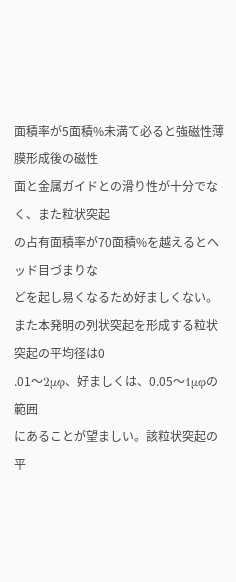面積率が5面積%未満て必ると強磁性薄膜形成後の磁性
面と金属ガイドとの滑り性が十分でなく、また粒状突起
の占有面積率が70面積%を越えるとヘッド目づまりな
どを起し易くなるため好ましくない。
また本発明の列状突起を形成する粒状突起の平均径は0
.01〜2μφ、好ましくは、0.05〜1μφの範囲
にあることが望ましい。該粒状突起の平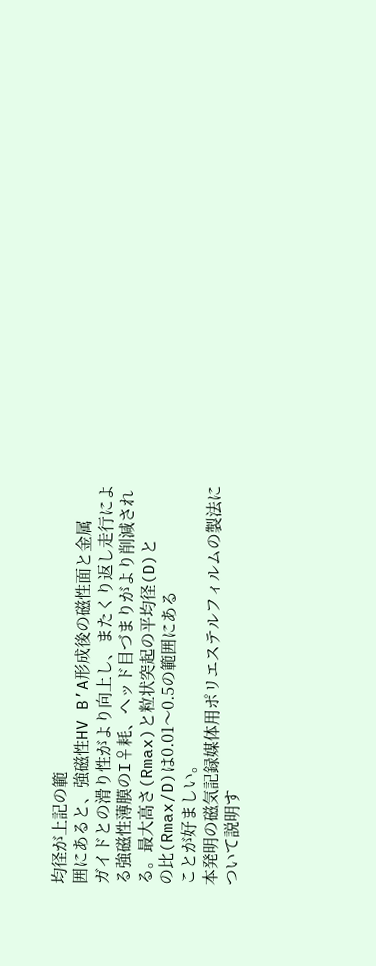均径が上記の範
囲にあると、強磁性HV B’A形成後の磁性面と金属
ガイドとの滑り性がより向上し、またくり返し走行によ
る強磁性薄膜のI♀耗、ヘッド目づまりがより削減され
る。最大高さ(Rmax)と粒状突起の平均径(D)と
の比(Rmax/D)は0.01〜0.5の範囲にある
ことが好ましい。
本発明の磁気記録媒体用ポリエステルフィルムの製法に
ついて説明す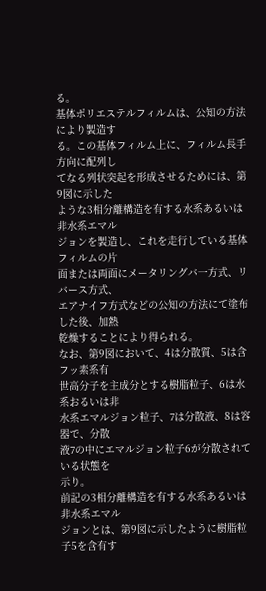る。
基体ポリエステルフィルムは、公知の方法により製造す
る。この基体フィルム上に、フィルム長手方向に配列し
てなる列状突起を形成させるためには、第9図に示した
ような3相分離構造を有する水系あるいは非水系エマル
ジョンを製造し、これを走行している基体フィルムの片
面または両面にメータリングバ一方式、リバース方式、
エアナイフ方式などの公知の方法にて塗布した後、加熱
乾燥することにより得られる。
なお、第9図において、4は分散質、5は含フッ素系有
世高分子を主成分とする樹脂粒子、6は水系おるいは非
水系エマルジョン粒子、7は分散液、8は容器で、分散
液7の中にエマルジョン粒子6が分散されている状態を
示り。
前記の3相分離構造を有する水系あるいは非水系エマル
ジョンとは、第9図に示したように樹脂粒子5を含有す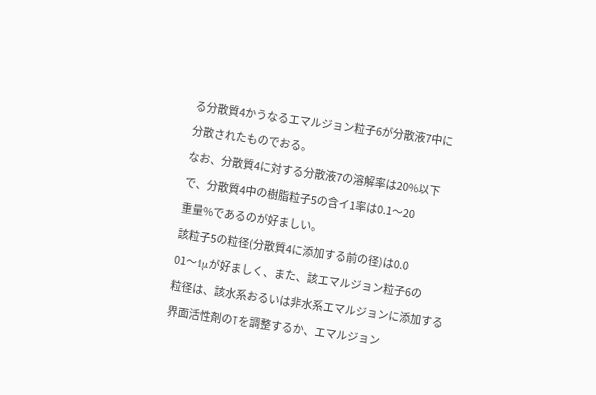る分散質4かうなるエマルジョン粒子6が分散液7中に
分散されたものでおる。
なお、分散質4に対する分散液7の溶解率は20%以下
で、分散質4中の樹脂粒子5の含イ1率は0.1〜20
重量%であるのが好ましい。
該粒子5の粒径(分散質4に添加する前の径)は0.0
01〜1μが好ましく、また、該エマルジョン粒子6の
粒径は、該水系おるいは非水系エマルジョンに添加する
界面活性剤のTを調整するか、エマルジョン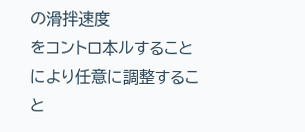の滑拌速度
をコントロ本ルすることにより任意に調整すること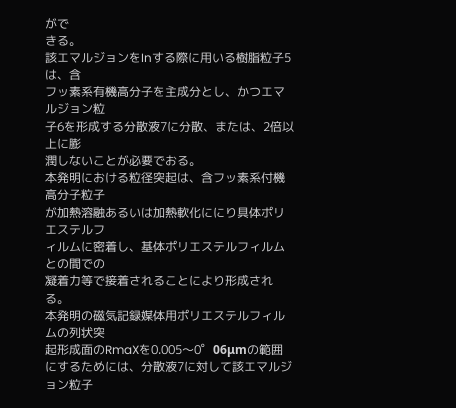がで
きる。
該エマルジョンをInする際に用いる樹脂粒子5は、含
フッ素系有機高分子を主成分とし、かつエマルジョン粒
子6を形成する分散液7に分散、または、2倍以上に膨
潤しないことが必要でおる。
本発明における粒径突起は、含フッ素系付機高分子粒子
が加熱溶融あるいは加熱軟化ににり具体ポリエステルフ
ィルムに密着し、基体ポリエステルフィルムとの間での
凝着力等で接着されることにより形成される。
本発明の磁気記録媒体用ポリエステルフィルムの列状突
起形成面のRmaXを0.005〜0゜06μmの範囲
にするためには、分散液7に対して該エマルジョン粒子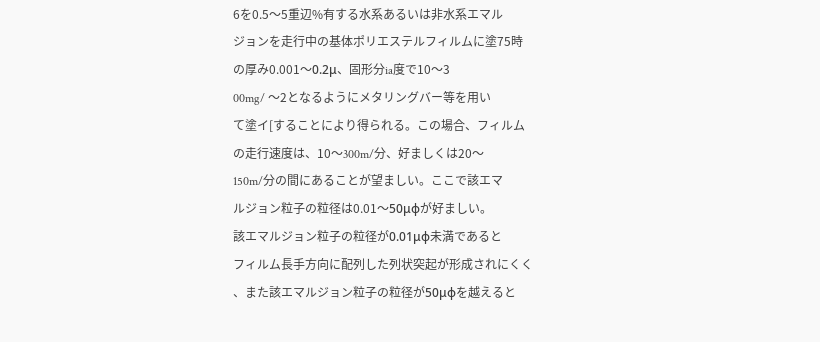6を0.5〜5重辺%有する水系あるいは非水系エマル
ジョンを走行中の基体ポリエステルフィルムに塗75時
の厚み0.001〜0.2μ、固形分ia度で10〜3
00mg/ 〜2となるようにメタリングバー等を用い
て塗イ[することにより得られる。この場合、フィルム
の走行速度は、10〜300m/分、好ましくは20〜
150m/分の間にあることが望ましい。ここで該エマ
ルジョン粒子の粒径は0.01〜50μφが好ましい。
該エマルジョン粒子の粒径が0.01μφ未満であると
フィルム長手方向に配列した列状突起が形成されにくく
、また該エマルジョン粒子の粒径が50μφを越えると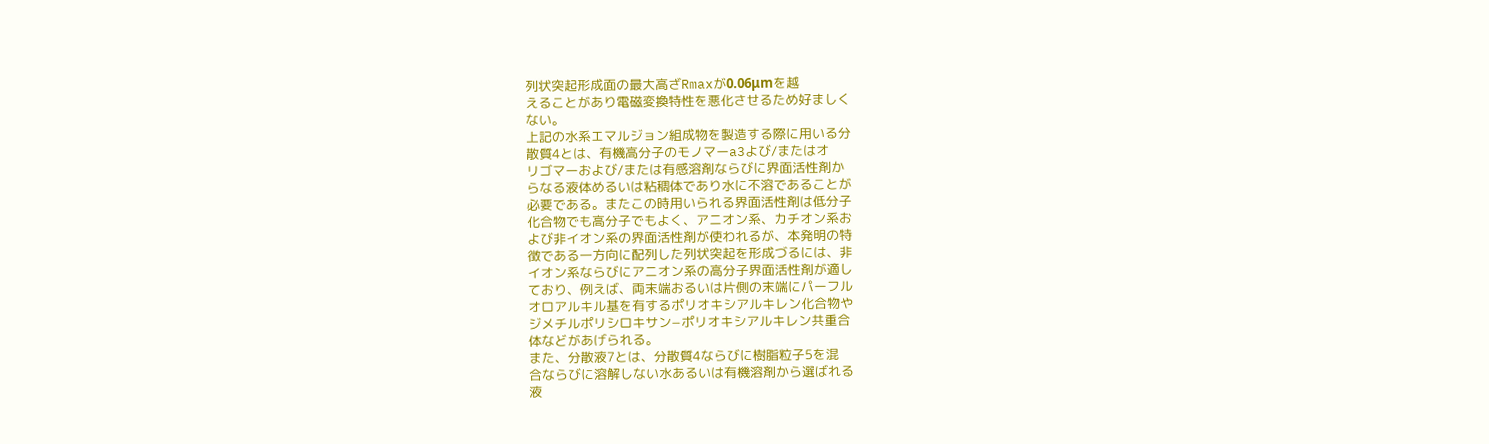列状突起形成面の最大高ざRmaxが0.06μmを越
えることがあり電磁変換特性を悪化させるため好ましく
ない。
上記の水系エマルジョン組成物を製造する際に用いる分
散質4とは、有機高分子のモノマーa3よび/またはオ
リゴマーおよび/または有感溶剤ならびに界面活性剤か
らなる液体めるいは粘稠体であり水に不溶であることが
必要である。またこの時用いられる界面活性剤は低分子
化合物でも高分子でもよく、アニオン系、カチオン系お
よび非イオン系の界面活性剤が使われるが、本発明の特
徴である一方向に配列した列状突起を形成づるには、非
イオン系ならびにアニオン系の高分子界面活性剤が適し
ており、例えば、両末端おるいは片側の末端にパーフル
オロアルキル基を有するポリオキシアルキレン化合物や
ジメチルポリシロキサン−ポリオキシアルキレン共重合
体などがあげられる。
また、分散液7とは、分散質4ならびに樹脂粒子5を混
合ならびに溶解しない水あるいは有機溶剤から選ばれる
液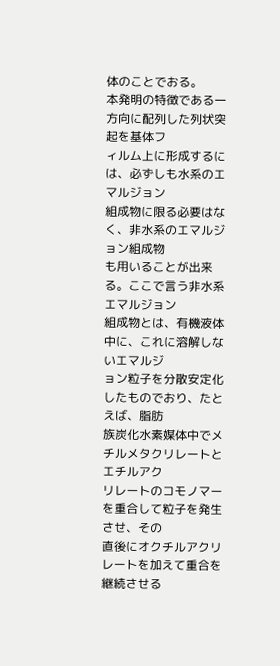体のことでおる。
本発明の特徴である一方向に配列した列状突起を基体フ
ィルム上に形成するには、必ずしも水系のエマルジョン
組成物に限る必要はなく、非水系のエマルジョン組成物
も用いることが出来る。ここで言う非水系エマルジョン
組成物とは、有機液体中に、これに溶解しないエマルジ
ョン粒子を分散安定化したものでおり、たとえば、脂肪
族炭化水素媒体中でメチルメタクリレートとエチルアク
リレートのコモノマーを重合して粒子を発生させ、その
直後にオクチルアクリレートを加えて重合を継続させる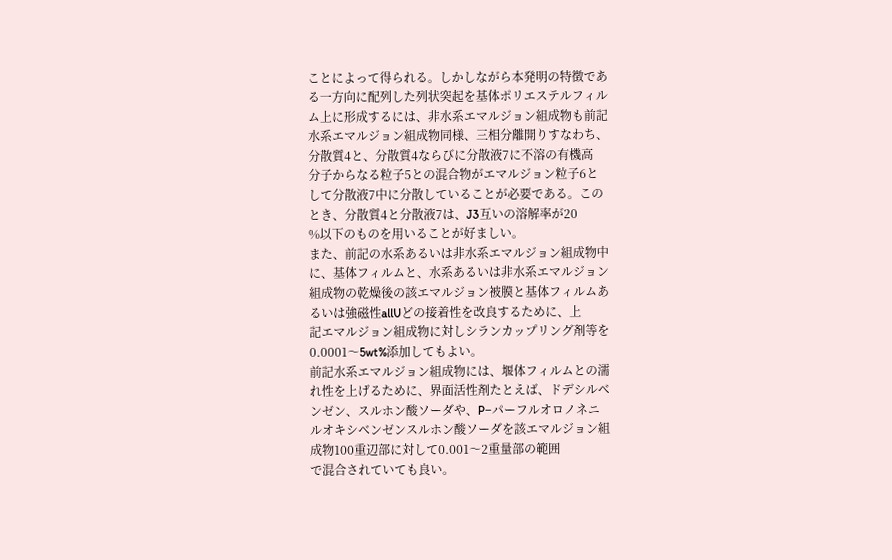ことによって得られる。しかしながら本発明の特徴であ
る一方向に配列した列状突起を基体ポリエステルフィル
ム上に形成するには、非水系エマルジョン組成物も前記
水系エマルジョン組成物同様、三相分離開りすなわち、
分散質4と、分散質4ならびに分散液7に不溶の有機高
分子からなる粒子5との混合物がエマルジョン粒子6と
して分散液7中に分散していることが必要である。この
とき、分散質4と分散液7は、J3互いの溶解率が20
%以下のものを用いることが好ましい。
また、前記の水系あるいは非水系エマルジョン組成物中
に、基体フィルムと、水系あるいは非水系エマルジョン
組成物の乾燥後の該エマルジョン被膜と基体フィルムあ
るいは強磁性allUどの接着性を改良するために、上
記エマルジョン組成物に対しシランカップリング剤等を
0.0001〜5wt%添加してもよい。
前記水系エマルジョン組成物には、堰体フィルムとの濡
れ性を上げるために、界面活性剤たとえば、ドデシルベ
ンゼン、スルホン酸ソーダや、P−パーフルオロノネニ
ルオキシベンゼンスルホン酸ソーダを該エマルジョン組
成物100重辺部に対して0.001〜2重量部の範囲
で混合されていても良い。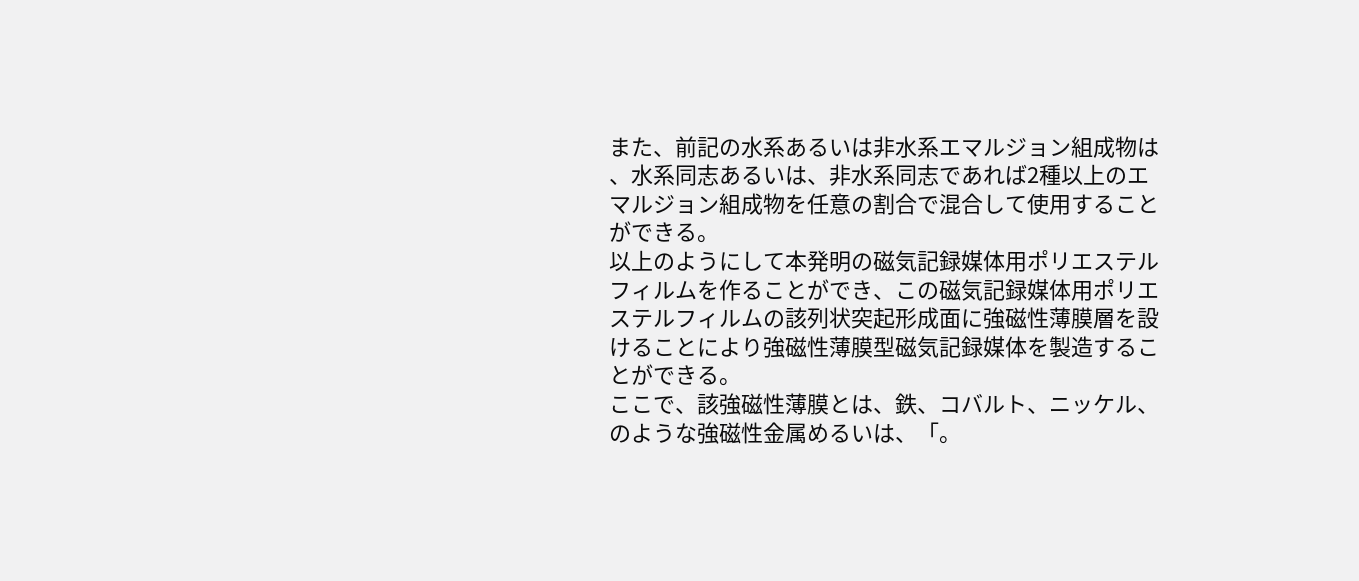また、前記の水系あるいは非水系エマルジョン組成物は
、水系同志あるいは、非水系同志であれば2種以上のエ
マルジョン組成物を任意の割合で混合して使用すること
ができる。
以上のようにして本発明の磁気記録媒体用ポリエステル
フィルムを作ることができ、この磁気記録媒体用ポリエ
ステルフィルムの該列状突起形成面に強磁性薄膜層を設
けることにより強磁性薄膜型磁気記録媒体を製造するこ
とができる。
ここで、該強磁性薄膜とは、鉄、コバルト、ニッケル、
のような強磁性金属めるいは、「。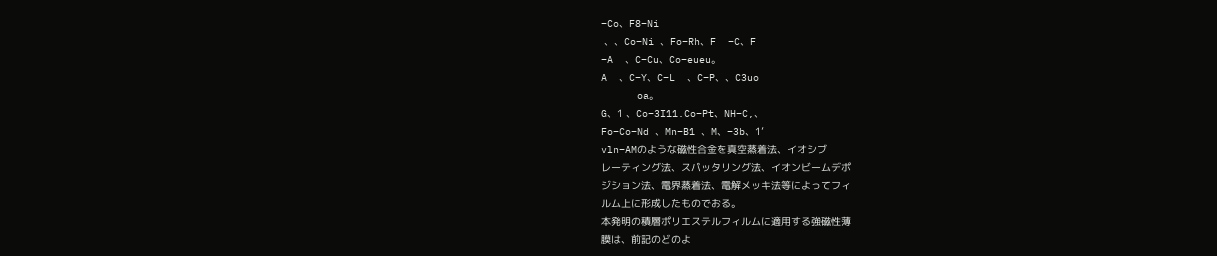−Co、F8−Ni
 、、Co−Ni 、Fo−Rh、F  −C、F
−A  、C−Cu、Co−eueu。
A  、C−Y、C−L  、C−P、、C3uo
      oa。
G、1 、Co−3I11.Co−Pt、NH−C,、
Fo−Co−Nd 、Mn−B1 、M、−3b、1’
vln−AMのような磁性合金を真空蒸着法、イオシブ
レーティング法、スパッタリング法、イオンビームデポ
ジション法、電界蒸着法、電解メッキ法等によってフィ
ルム上に形成したものでおる。
本発明の積層ポリエステルフィルムに適用する強磁性薄
膜は、前記のどのよ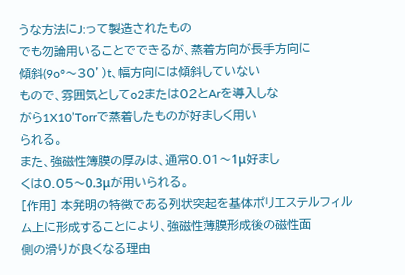うな方法にJ:って製造されたもの
でも勿論用いることでできるが、蒸着方向が長手方向に
傾斜(9o°〜30’)t、幅方向には傾斜していない
もので、雰囲気としてo2または02とArを導入しな
がら1X10’Torrで蒸着したものが好ましく用い
られる。
また、強磁性簿膜の厚みは、通常0.01〜1μ好まし
くは0.05〜0.3μが用いられる。
[作用] 本発明の特徴である列状突起を基体ポリエステルフィル
ム上に形成することにより、強磁性薄膜形成後の磁性面
側の滑りが良くなる理由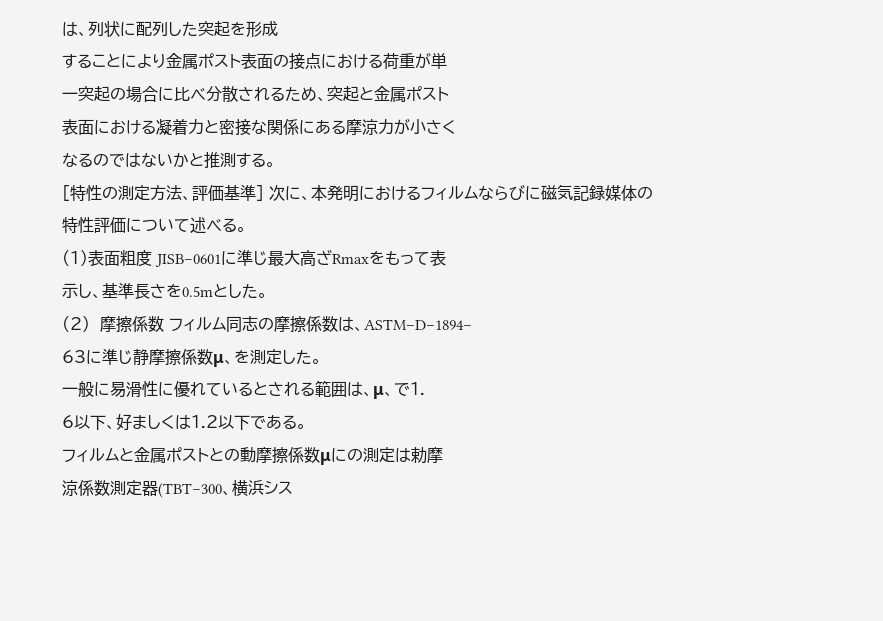は、列状に配列した突起を形成
することにより金属ポスト表面の接点における荷重が単
一突起の場合に比べ分散されるため、突起と金属ポスト
表面における凝着力と密接な関係にある摩涼力が小さく
なるのではないかと推測する。
[特性の測定方法、評価基準] 次に、本発明におけるフィルムならびに磁気記録媒体の
特性評価について述べる。
(1)表面粗度 JISB−0601に準じ最大高ざRmaxをもって表
示し、基準長さを0.5mとした。
(2)  摩擦係数 フィルム同志の摩擦係数は、ASTM−D−1894−
63に準じ静摩擦係数μ、を測定した。
一般に易滑性に優れているとされる範囲は、μ、で1.
6以下、好ましくは1.2以下である。
フィルムと金属ポストとの動摩擦係数μにの測定は勅摩
涼係数測定器(TBT−300、横浜シス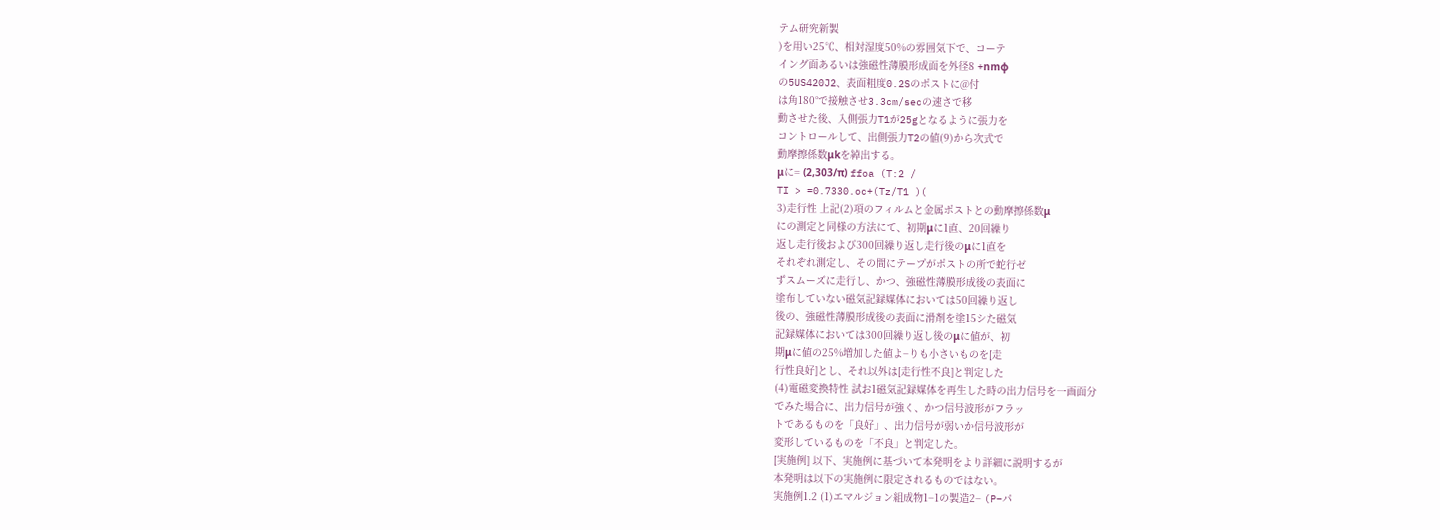テム研究新製
)を用い25℃、相対湿度50%の雰囲気下で、コーテ
イング面あるいは強磁性薄膜形成面を外径8 +nmφ
の5US420J2、表面粗度0.2Sのポストに@付
は角180°で接触させ3.3cm/secの速さで移
動させた後、入側張力T1が25gとなるように張力を
コントロールして、出側張力T2の値(9)から次式で
動摩擦係数μkを綽出する。
μに= (2,303/π) ffoa (T:2 /
TI > =0.7330.oc+(Tz/T1 )(
3)走行性 上記(2)項のフィルムと金属ポストとの動摩擦係数μ
にの測定と同様の方法にて、初期μに1直、20回繰り
返し走行後および300回繰り返し走行後のμに1直を
それぞれ測定し、その間にテープがポストの所で蛇行ゼ
ずスムーズに走行し、かつ、強磁性薄膜形成後の表面に
塗布していない磁気記録媒体においては50回繰り返し
後の、強磁性薄膜形成後の表面に滑剤を塗15シた磁気
記録媒体においては300回繰り返し後のμに値が、初
期μに値の25%増加した値よ−りも小さいものを[走
行性良好]とし、それ以外は[走行性不良]と判定した
(4)電磁変換特性 試お1磁気記録媒体を再生した時の出力信号を一画面分
でみた場合に、出力信号が強く、かつ信号波形がフラッ
トであるものを「良好」、出力信号が弱いか信号波形が
変形しているものを「不良」と判定した。
[実施例] 以下、実施例に基づいて本発明をより詳細に説明するが
本発明は以下の実施例に限定されるものではない。
実施例1.2 (1)エマルジョン組成物1−1の製造2− (P−パ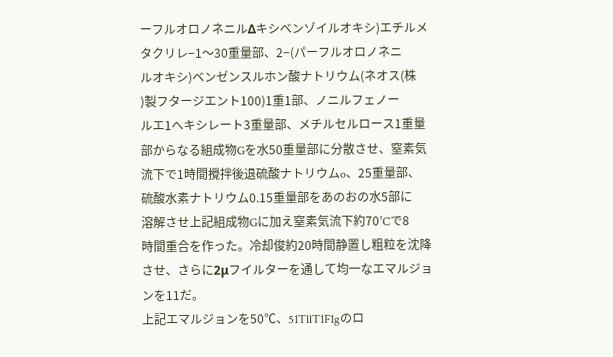ーフルオロノネニルΔキシベンゾイルオキシ)エチルメ
タクリレ−1〜30重量部、2−(パーフルオロノネニ
ルオキシ)ベンゼンスルホン酸ナトリウム(ネオス(株
)製フタージエント100)1重1部、ノニルフェノー
ルエ1へキシレート3重量部、メチルセルロース1重量
部からなる組成物Gを水50重量部に分散させ、窒素気
流下で1時間攪拌後退硫酸ナトリウムo、25重量部、
硫酸水素ナトリウム0.15重量部をあのおの水5部に
溶解させ上記組成物Gに加え窒素気流下約70’Cで8
時間重合を作った。冷却俊約20時間静置し粗粒を沈降
させ、さらに2μフイルターを通して均一なエマルジョ
ンを11だ。
上記エマルジョンを50℃、51TllT1F1gのロ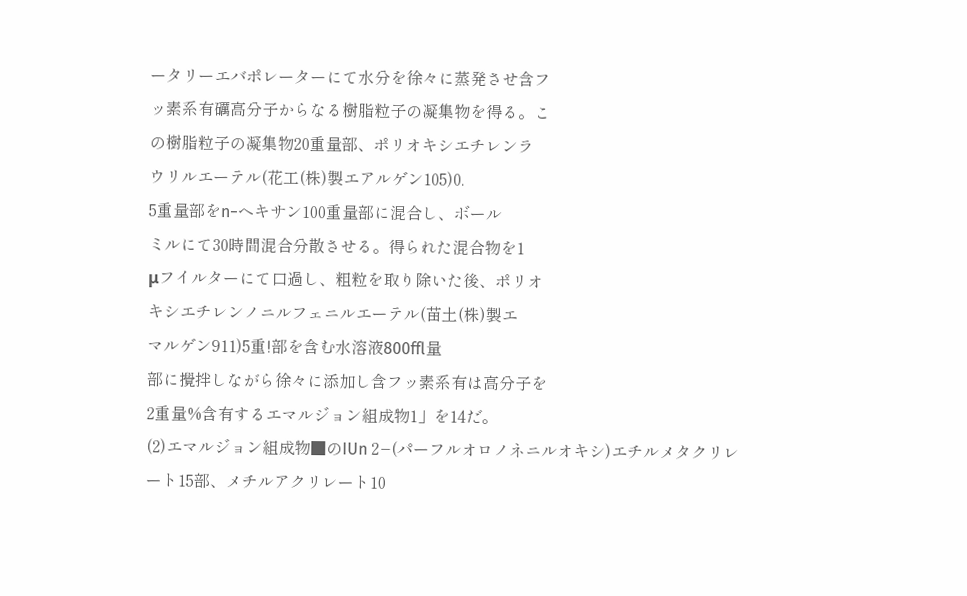ータリーエバポレーターにて水分を徐々に蒸発させ含フ
ッ素系有礪高分子からなる樹脂粒子の凝集物を得る。こ
の樹脂粒子の凝集物20重量部、ポリオキシエチレンラ
ウリルエーテル(花工(株)製エアルゲン105)0.
5重量部をn−ヘキサン100重量部に混合し、ボール
ミルにて30時間混合分散させる。得られた混合物を1
μフイルターにて口過し、粗粒を取り除いた後、ポリオ
キシエチレンノニルフェニルエーテル(苗土(株)製エ
マルゲン911)5重!部を含む水溶液800ffl量
部に攪拌しながら徐々に添加し含フッ素系有は高分子を
2重量%含有するエマルジョン組成物1」を14だ。
(2)エマルジョン組成物■のIUn 2−(パーフルオロノネニルオキシ)エチルメタクリレ
ート15部、メチルアクリレート10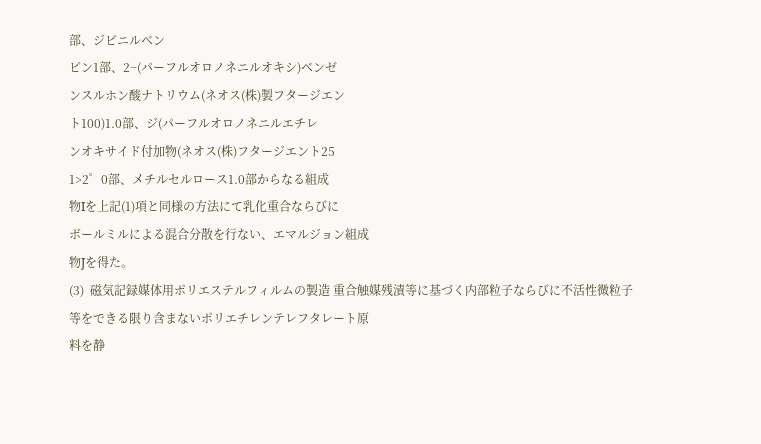部、ジビニルベン
ピン1部、2−(パーフルオロノネニルオキシ)ベンゼ
ンスルホン酸ナトリウム(ネオス(株)製フタージエン
ト100)1.0部、ジ(パーフルオロノネニルエチレ
ンオキサイド付加物(ネオス(株)フタージエント25
1>2゜0部、メチルセルロース1.0部からなる組成
物Iを上記(1)項と同様の方法にて乳化重合ならびに
ボールミルによる混合分散を行ない、エマルジョン組成
物Jを得た。
(3)  磁気記録媒体用ポリエステルフィルムの製造 重合触媒残漬等に基づく内部粒子ならびに不活性微粒子
等をできる限り含まないポリエチレンテレフタレート原
料を静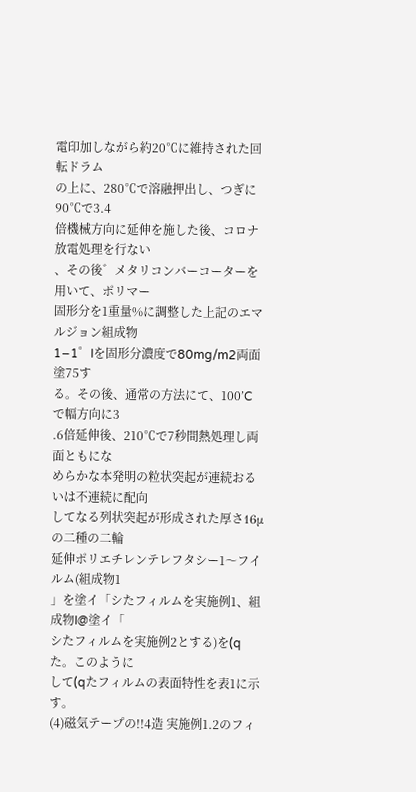電印加しながら約20℃に維持された回転ドラム
の上に、280℃で溶融押出し、つぎに90℃で3.4
倍機械方向に延伸を施した後、コロナ放電処理を行ない
、その後゛メタリコンバーコーターを用いて、ポリマー
固形分を1重量%に調整した上記のエマルジョン組成物
1−1゜Iを固形分濃度で80mg/m2両面塗75す
る。その後、通常の方法にて、100’Cで幅方向に3
.6倍延伸後、210℃で7秒間熱処理し両面ともにな
めらかな本発明の粒状突起が連続おるいは不連続に配向
してなる列状突起が形成された厚さ16μの二種の二輪
延伸ポリエチレンテレフタシー1〜フイルム(組成物1
」を塗イ「シたフィルムを実施例1、組成物I@塗イ「
シたフィルムを実施例2とする)を(qた。このように
して(qたフィルムの表面特性を表1に示す。
(4)磁気テープの!!4造 実施例1.2のフィ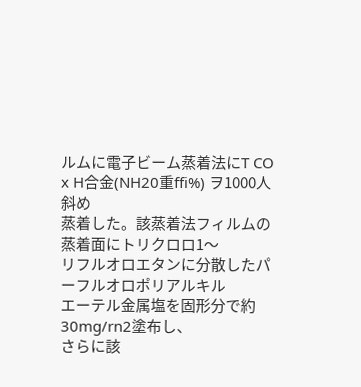ルムに電子ビーム蒸着法にT CO
x H合金(NH20重ffi%) ヲ1000人斜め
蒸着した。該蒸着法フィルムの蒸着面にトリクロロ1〜
リフルオロエタンに分散したパーフルオロポリアルキル
エーテル金属塩を固形分で約30mg/rn2塗布し、
さらに該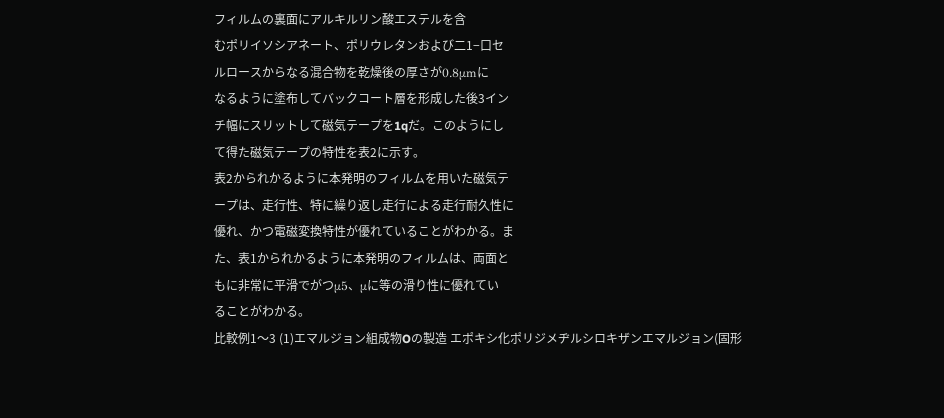フィルムの裏面にアルキルリン酸エステルを含
むポリイソシアネート、ポリウレタンおよび二1−口セ
ルロースからなる混合物を乾燥後の厚さが0.8μmに
なるように塗布してバックコート層を形成した後3イン
チ幅にスリットして磁気テープを1qだ。このようにし
て得た磁気テープの特性を表2に示す。
表2かられかるように本発明のフィルムを用いた磁気テ
ープは、走行性、特に繰り返し走行による走行耐久性に
優れ、かつ電磁変換特性が優れていることがわかる。ま
た、表1かられかるように本発明のフィルムは、両面と
もに非常に平滑でがつμ5、μに等の滑り性に優れてい
ることがわかる。
比較例1〜3 (1)エマルジョン組成物Oの製造 エポキシ化ポリジメヂルシロキザンエマルジョン(固形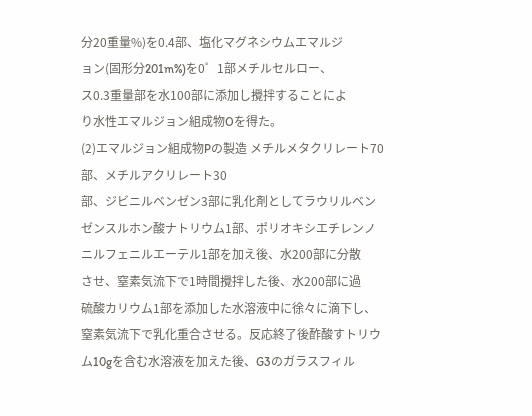分20重量%)を0.4部、塩化マグネシウムエマルジ
ョン(固形分201m%)を0゜1部メチルセルロー、
ス0.3重量部を水100部に添加し攪拌することによ
り水性エマルジョン組成物Oを得た。
(2)エマルジョン組成物Pの製造 メチルメタクリレート70部、メチルアクリレート30
部、ジビニルベンゼン3部に乳化剤としてラウリルベン
ゼンスルホン酸ナトリウム1部、ポリオキシエチレンノ
ニルフェニルエーテル1部を加え後、水200部に分散
させ、窒素気流下で1時間攪拌した後、水200部に過
硫酸カリウム1部を添加した水溶液中に徐々に滴下し、
窒素気流下で乳化重合させる。反応終了後酢酸すトリウ
ム10gを含む水溶液を加えた後、G3のガラスフィル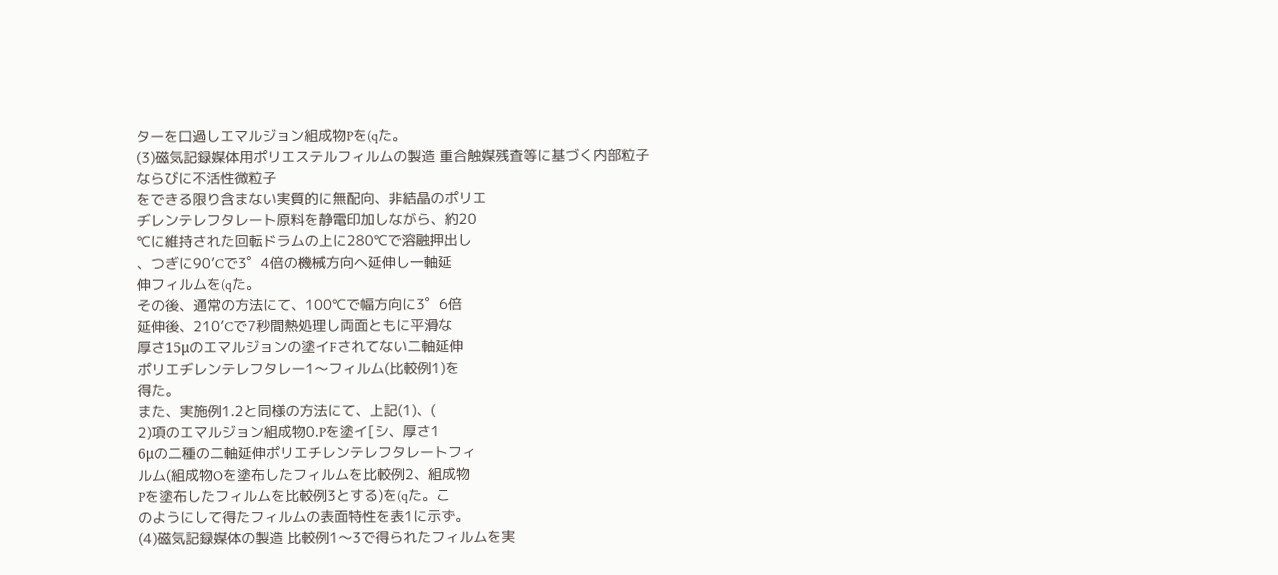ターを口過しエマルジョン組成物Pを(qた。
(3)磁気記録媒体用ポリエステルフィルムの製造 重合触媒残査等に基づく内部粒子ならびに不活性微粒子
をできる限り含まない実質的に無配向、非結晶のポリエ
ヂレンテレフタレート原料を静電印加しながら、約20
℃に維持された回転ドラムの上に280℃で溶融押出し
、つぎに90’Cで3゜4倍の機械方向へ延伸し一軸延
伸フィルムを(qた。
その後、通常の方法にて、100℃で幅方向に3゜6倍
延伸後、210’Cで7秒間熱処理し両面ともに平滑な
厚さ15μのエマルジョンの塗イFされてない二軸延伸
ポリエヂレンテレフタレー1〜フィルム(比較例1)を
得た。
また、実施例1.2と同様の方法にて、上記(1)、(
2)項のエマルジョン組成物0.Pを塗イ[シ、厚さ1
6μの二種の二軸延伸ポリエチレンテレフタレートフィ
ルム(組成物Oを塗布したフィルムを比較例2、組成物
Pを塗布したフィルムを比較例3とする)を(qた。こ
のようにして得たフィルムの表面特性を表1に示ず。
(4)磁気記録媒体の製造 比較例1〜3で得られたフィルムを実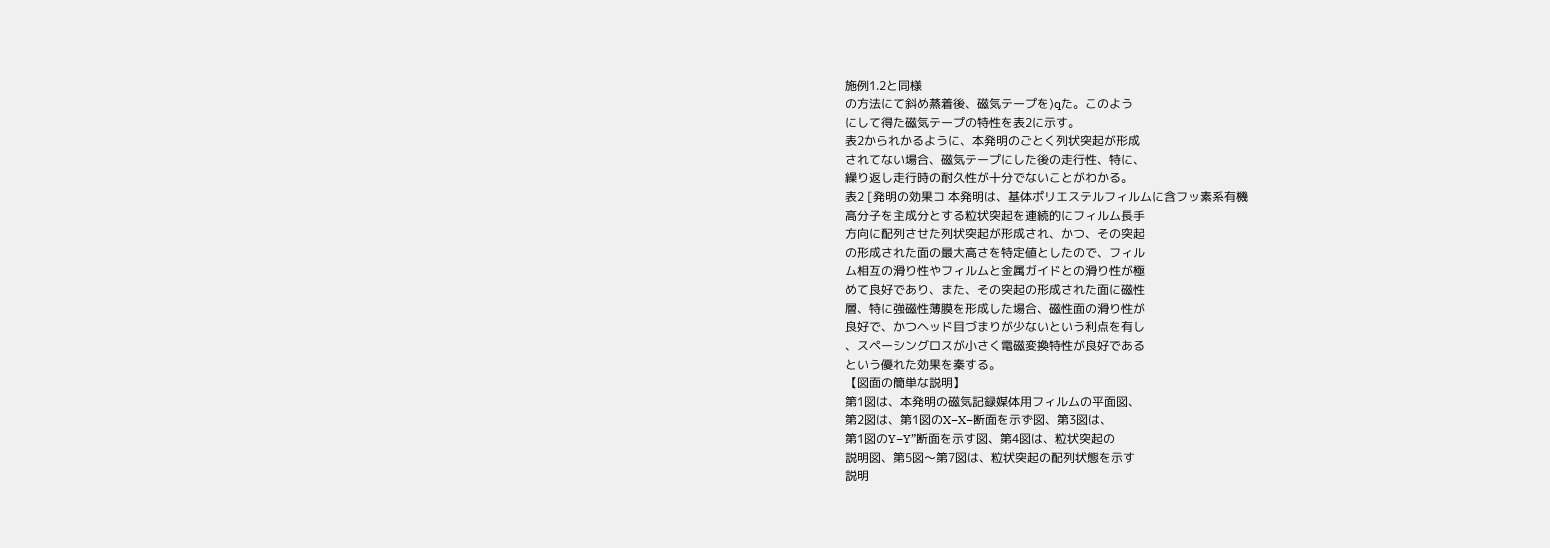施例1.2と同様
の方法にて斜め蒸着後、磁気テープを)qた。このよう
にして得た磁気テープの特性を表2に示す。
表2かられかるように、本発明のごとく列状突起が形成
されてない場合、磁気テープにした後の走行性、特に、
繰り返し走行時の耐久性が十分でないことがわかる。
表2 [発明の効果コ 本発明は、基体ポリエステルフィルムに含フッ素系有機
高分子を主成分とする粒状突起を連続的にフィルム長手
方向に配列させた列状突起が形成され、かつ、その突起
の形成された面の最大高さを特定値としたので、フィル
ム相互の滑り性やフィルムと金属ガイドとの滑り性が極
めて良好であり、また、その突起の形成された面に磁性
層、特に強磁性薄膜を形成した場合、磁性面の滑り性が
良好で、かつヘッド目づまりが少ないという利点を有し
、スペーシングロスが小さく電磁変換特性が良好である
という優れた効果を秦する。
【図面の簡単な説明】
第1図は、本発明の磁気記録媒体用フィルムの平面図、
第2図は、第1図のX−X−断面を示ず図、第3図は、
第1図のY−Y”断面を示す図、第4図は、粒状突起の
説明図、第5図〜第7図は、粒状突起の配列状態を示す
説明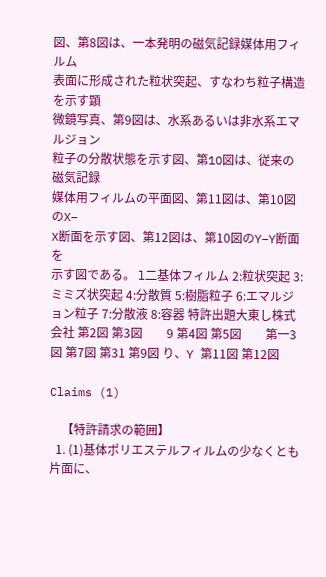図、第8図は、一本発明の磁気記録媒体用フィルム
表面に形成された粒状突起、すなわち粒子構造を示す顕
微鏡写真、第9図は、水系あるいは非水系エマルジョン
粒子の分散状態を示す図、第1O図は、従来の磁気記録
媒体用フィルムの平面図、第11図は、第10図のX−
X断面を示す図、第12図は、第10図のY−Y断面を
示す図である。 l二基体フィルム 2:粒状突起 3:ミミズ状突起 4:分散質 5:樹脂粒子 6:エマルジョン粒子 7:分散液 8:容器 特許出題大東し株式会社 第2図 第3図        9 第4図 第5図        第一3図 第7図 第31 第9図 り、Y 第11図 第12図

Claims (1)

    【特許請求の範囲】
  1. (1)基体ポリエステルフィルムの少なくとも片面に、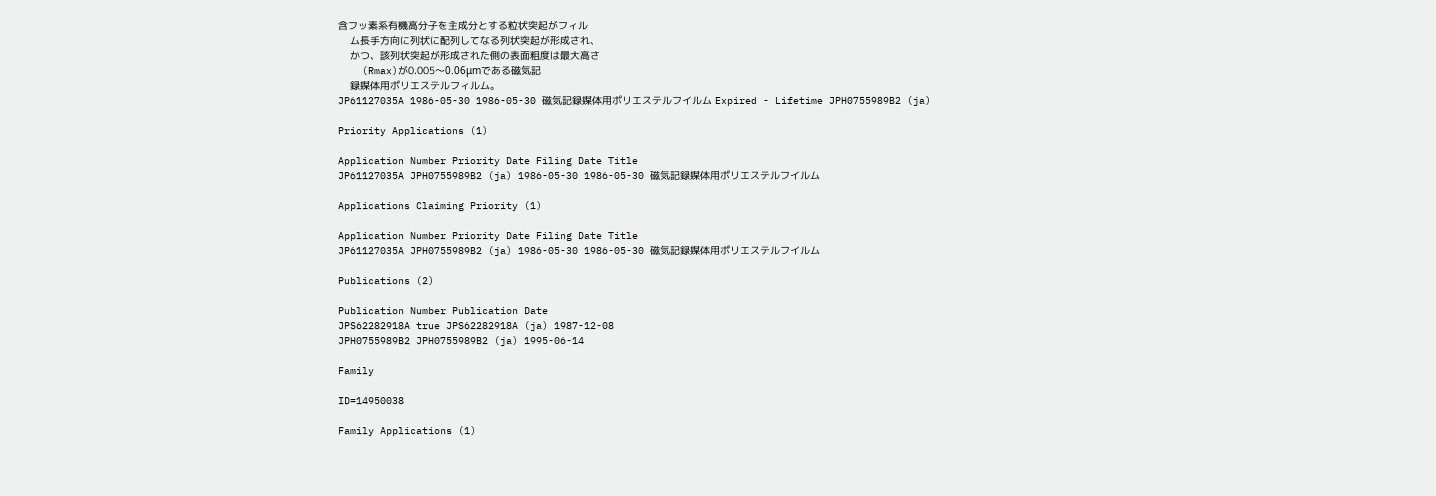含フッ素系有機高分子を主成分とする粒状突起がフィル
    ム長手方向に列状に配列してなる列状突起が形成され、
    かつ、該列状突起が形成された側の表面粗度は最大高さ
    (Rmax)が0.005〜0.06μmである磁気記
    録媒体用ポリエステルフィルム。
JP61127035A 1986-05-30 1986-05-30 磁気記録媒体用ポリエステルフイルム Expired - Lifetime JPH0755989B2 (ja)

Priority Applications (1)

Application Number Priority Date Filing Date Title
JP61127035A JPH0755989B2 (ja) 1986-05-30 1986-05-30 磁気記録媒体用ポリエステルフイルム

Applications Claiming Priority (1)

Application Number Priority Date Filing Date Title
JP61127035A JPH0755989B2 (ja) 1986-05-30 1986-05-30 磁気記録媒体用ポリエステルフイルム

Publications (2)

Publication Number Publication Date
JPS62282918A true JPS62282918A (ja) 1987-12-08
JPH0755989B2 JPH0755989B2 (ja) 1995-06-14

Family

ID=14950038

Family Applications (1)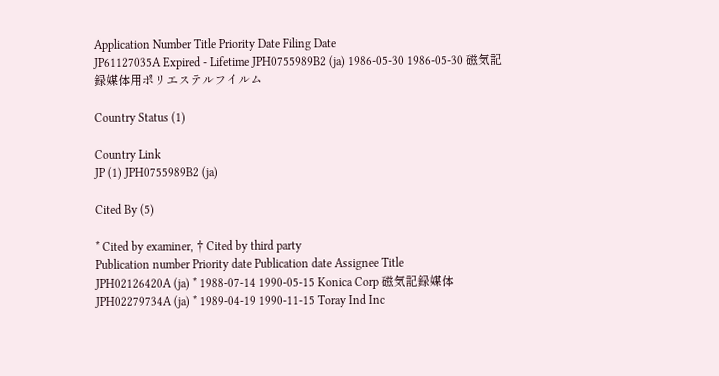Application Number Title Priority Date Filing Date
JP61127035A Expired - Lifetime JPH0755989B2 (ja) 1986-05-30 1986-05-30 磁気記録媒体用ポリエステルフイルム

Country Status (1)

Country Link
JP (1) JPH0755989B2 (ja)

Cited By (5)

* Cited by examiner, † Cited by third party
Publication number Priority date Publication date Assignee Title
JPH02126420A (ja) * 1988-07-14 1990-05-15 Konica Corp 磁気記録媒体
JPH02279734A (ja) * 1989-04-19 1990-11-15 Toray Ind Inc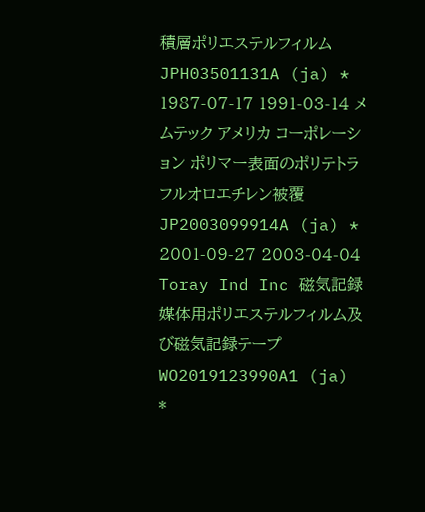積層ポリエステルフィルム
JPH03501131A (ja) * 1987-07-17 1991-03-14 メムテック アメリカ コーポレーション ポリマー表面のポリテトラフルオロエチレン被覆
JP2003099914A (ja) * 2001-09-27 2003-04-04 Toray Ind Inc 磁気記録媒体用ポリエステルフィルム及び磁気記録テープ
WO2019123990A1 (ja) *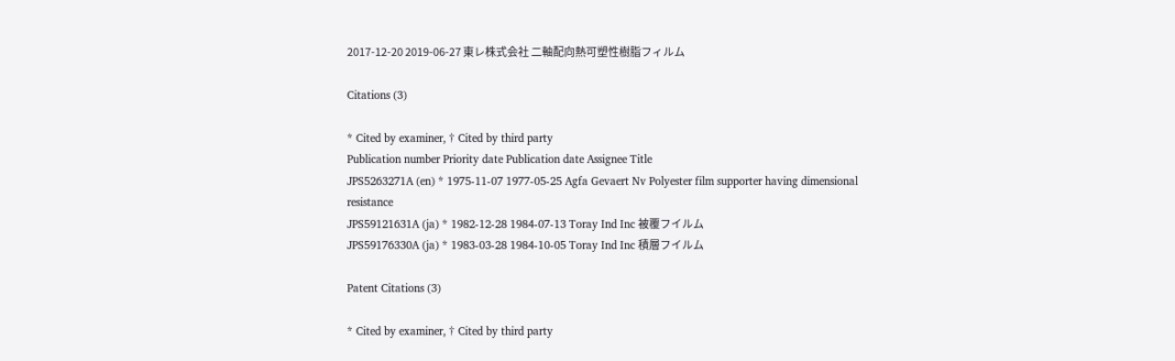2017-12-20 2019-06-27 東レ株式会社 二軸配向熱可塑性樹脂フィルム

Citations (3)

* Cited by examiner, † Cited by third party
Publication number Priority date Publication date Assignee Title
JPS5263271A (en) * 1975-11-07 1977-05-25 Agfa Gevaert Nv Polyester film supporter having dimensional resistance
JPS59121631A (ja) * 1982-12-28 1984-07-13 Toray Ind Inc 被覆フイルム
JPS59176330A (ja) * 1983-03-28 1984-10-05 Toray Ind Inc 積層フイルム

Patent Citations (3)

* Cited by examiner, † Cited by third party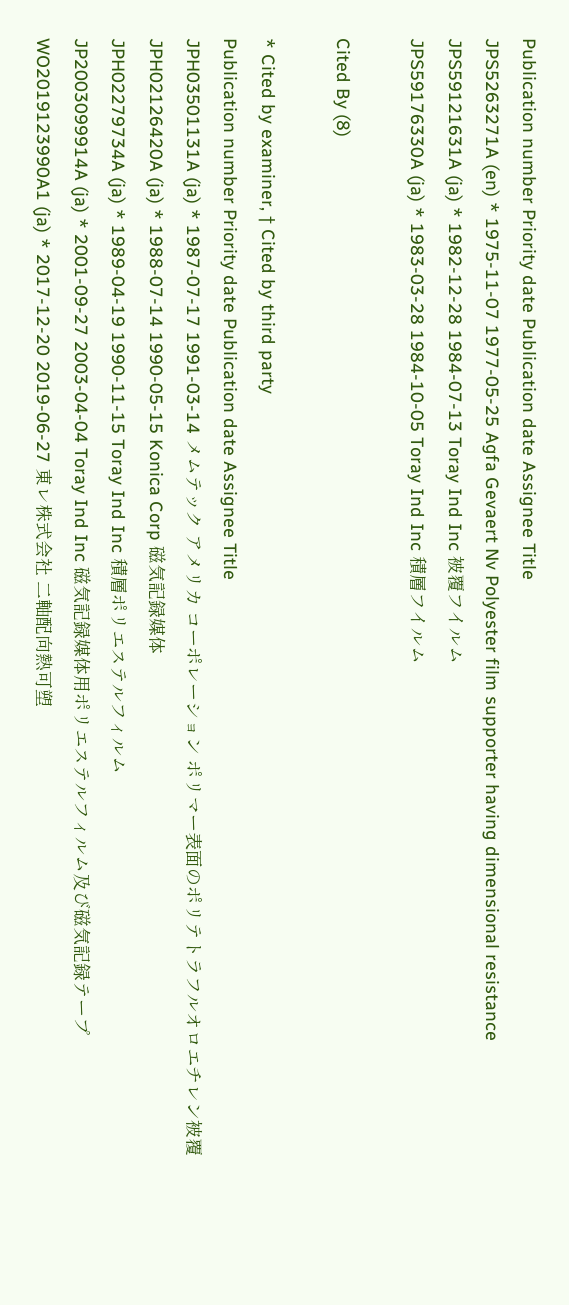Publication number Priority date Publication date Assignee Title
JPS5263271A (en) * 1975-11-07 1977-05-25 Agfa Gevaert Nv Polyester film supporter having dimensional resistance
JPS59121631A (ja) * 1982-12-28 1984-07-13 Toray Ind Inc 被覆フイルム
JPS59176330A (ja) * 1983-03-28 1984-10-05 Toray Ind Inc 積層フイルム

Cited By (8)

* Cited by examiner, † Cited by third party
Publication number Priority date Publication date Assignee Title
JPH03501131A (ja) * 1987-07-17 1991-03-14 メムテック アメリカ コーポレーション ポリマー表面のポリテトラフルオロエチレン被覆
JPH02126420A (ja) * 1988-07-14 1990-05-15 Konica Corp 磁気記録媒体
JPH02279734A (ja) * 1989-04-19 1990-11-15 Toray Ind Inc 積層ポリエステルフィルム
JP2003099914A (ja) * 2001-09-27 2003-04-04 Toray Ind Inc 磁気記録媒体用ポリエステルフィルム及び磁気記録テープ
WO2019123990A1 (ja) * 2017-12-20 2019-06-27 東レ株式会社 二軸配向熱可塑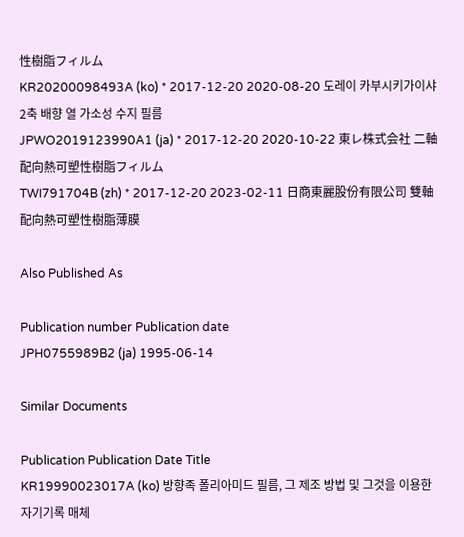性樹脂フィルム
KR20200098493A (ko) * 2017-12-20 2020-08-20 도레이 카부시키가이샤 2축 배향 열 가소성 수지 필름
JPWO2019123990A1 (ja) * 2017-12-20 2020-10-22 東レ株式会社 二軸配向熱可塑性樹脂フィルム
TWI791704B (zh) * 2017-12-20 2023-02-11 日商東麗股份有限公司 雙軸配向熱可塑性樹脂薄膜

Also Published As

Publication number Publication date
JPH0755989B2 (ja) 1995-06-14

Similar Documents

Publication Publication Date Title
KR19990023017A (ko) 방향족 폴리아미드 필름, 그 제조 방법 및 그것을 이용한 자기기록 매체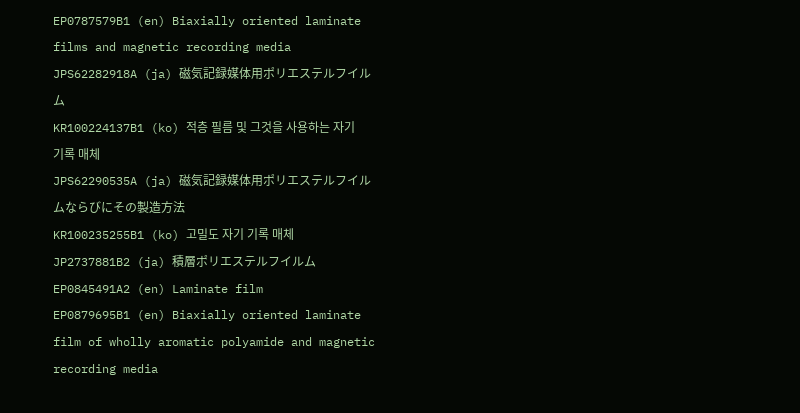EP0787579B1 (en) Biaxially oriented laminate films and magnetic recording media
JPS62282918A (ja) 磁気記録媒体用ポリエステルフイルム
KR100224137B1 (ko) 적층 필름 및 그것을 사용하는 자기 기록 매체
JPS62290535A (ja) 磁気記録媒体用ポリエステルフイルムならびにその製造方法
KR100235255B1 (ko) 고밀도 자기 기록 매체
JP2737881B2 (ja) 積層ポリエステルフイルム
EP0845491A2 (en) Laminate film
EP0879695B1 (en) Biaxially oriented laminate film of wholly aromatic polyamide and magnetic recording media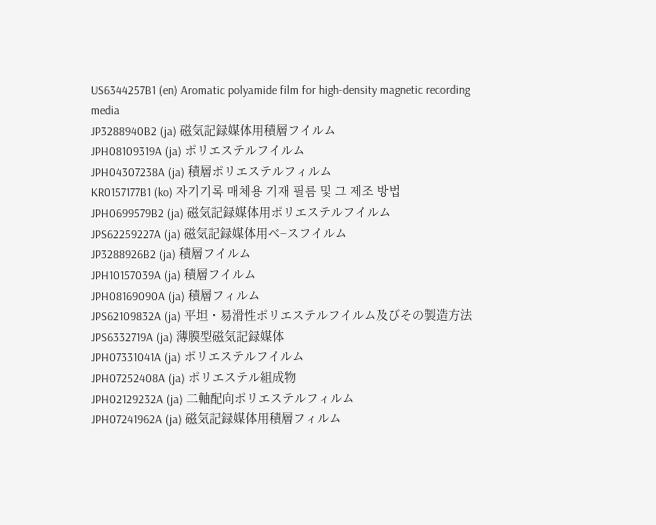US6344257B1 (en) Aromatic polyamide film for high-density magnetic recording media
JP3288940B2 (ja) 磁気記録媒体用積層フイルム
JPH08109319A (ja) ポリエステルフイルム
JPH04307238A (ja) 積層ポリエステルフィルム
KR0157177B1 (ko) 자기기록 매체용 기재 필름 및 그 제조 방법
JPH0699579B2 (ja) 磁気記録媒体用ポリエステルフイルム
JPS62259227A (ja) 磁気記録媒体用ベ−スフイルム
JP3288926B2 (ja) 積層フイルム
JPH10157039A (ja) 積層フイルム
JPH08169090A (ja) 積層フィルム
JPS62109832A (ja) 平坦・易滑性ポリエステルフイルム及びその製造方法
JPS6332719A (ja) 薄膜型磁気記録媒体
JPH07331041A (ja) ポリエステルフイルム
JPH07252408A (ja) ポリエステル組成物
JPH02129232A (ja) 二軸配向ポリエステルフィルム
JPH07241962A (ja) 磁気記録媒体用積層フィルム